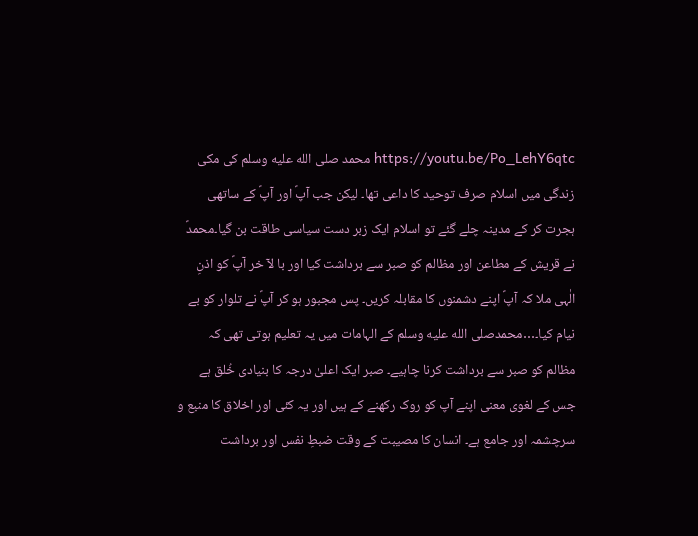https://youtu.be/Po_LehY6qtc محمد صلى الله عليه وسلم کی مکی زندگی میں اسلام صرف توحید کا داعی تھا۔ لیکن جب آپؐ اور آپؐ کے ساتھی ہجرت کر کے مدینہ چلے گئے تو اسلام ایک زبر دست سیاسی طاقت بن گیا۔محمدؐ نے قریش کے مطاعن اور مظالم کو صبر سے برداشت کیا اور با لآ خر آپؐ کو اذنِ الٰہی ملا کہ آپؐ اپنے دشمنوں کا مقابلہ کریں۔ پس مجبور ہو کر آپؐ نے تلوار کو بے نیام کیا۔…محمدصلى الله عليه وسلم کے الہامات میں یہ تعلیم ہوتی تھی کہ مظالم کو صبر سے برداشت کرنا چاہیے۔ صبر ایک اعلیٰ درجہ کا بنیادی خُلق ہے جس کے لغوی معنی اپنے آپ کو روک رکھنے کے ہیں اور یہ کئی اور اخلاق کا منبع و سرچشمہ اور جامع ہے۔ انسان کا مصیبت کے وقت ضبطِ نفس اور برداشت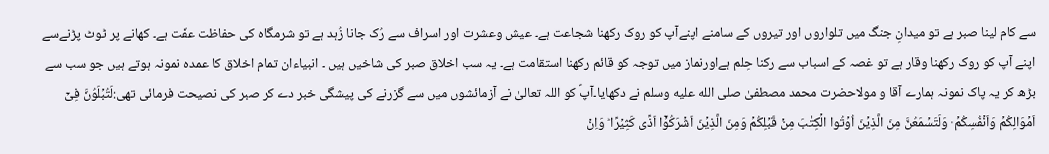سے کام لینا صبر ہے تو میدانِ جنگ میں تلواروں اور تیروں کے سامنے اپنےآپ کو روک رکھنا شجاعت ہے۔ عیش وعشرت اور اسراف سے رُک جانا زُہد ہے تو شرمگاہ کی حفاظت عفّت ہے۔ کھانے پر ٹوٹ پڑنےسے اپنے آپ کو روک رکھنا وقار ہے تو غصہ کے اسباب سے رکنا حِلم ہےاورنماز میں توجہ کو قائم رکھنا استقامت ہے۔ یہ سب اخلاق صبر کی شاخیں ہیں ۔ انبیاءان تمام اخلاق کا عمدہ نمونہ ہوتے ہیں جو سب سے بڑھ کر یہ پاک نمونہ ہمارے آقا و مولاحضرت محمد مصطفیٰ صلى الله عليه وسلم نے دکھایا۔آپؐ کو اللہ تعالیٰ نے آزمائشوں میں سے گزرنے کی پیشگی خبر دے کر صبر کی نصیحت فرمائی تھی:لَتُبۡلَوُنَّ فِیۡۤ اَمۡوَالِکُمۡ وَاَنۡفُسِکُمۡ ۟ وَلَتَسۡمَعُنَّ مِنَ الَّذِیۡنَ اُوۡتُوا الۡکِتٰبَ مِنۡ قَبۡلِکُمۡ وَمِنَ الَّذِیۡنَ اَشۡرَکُوۡۤا اَذًی کَثِیۡرًا ؕ وَاِنۡ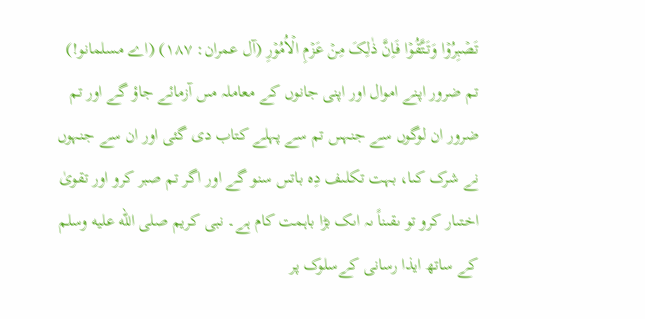تَصۡبِرُوۡا وَتَتَّقُوۡا فَاِنَّ ذٰلِکَ مِنۡ عَزۡمِ الۡاُمُوۡرِ (آل عمران: ۱۸۷) (اے مسلمانو!) تم ضرور اپنے اموال اور اپنى جانوں کے معاملہ مىں آزمائے جاؤ گے اور تم ضرور ان لوگوں سے جنہىں تم سے پہلے کتاب دى گئى اور ان سے جنہوں نے شرک کىا، بہت تکلىف دِہ باتىں سنو گے اور اگر تم صبر کرو اور تقوىٰ اختىار کرو تو ىقىناً ىہ اىک بڑا باہمت کام ہے۔ نبی کریم صلى الله عليه وسلم کے ساتھ ایذا رسانی کےسلوک پر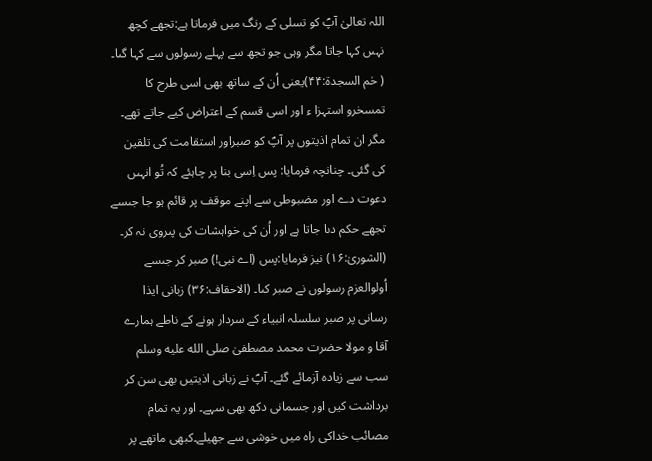اللہ تعالیٰ آپؐ کو تسلی کے رنگ میں فرماتا ہے:تجھے کچھ نہىں کہا جاتا مگر وہى جو تجھ سے پہلے رسولوں سے کہا گىا۔ ( حٰم السجدۃ:۴۴)یعنی اُن کے ساتھ بھی اسی طرح کا تمسخرو استہزا ء اور اسی قسم کے اعتراض کیے جاتے تھے۔ مگر ان تمام اذیتوں پر آپؐ کو صبراور استقامت کی تلقین کی گئی۔ چنانچہ فرمایا: پس اِسى بنا پر چاہئے کہ تُو انہىں دعوت دے اور مضبوطى سے اپنے موقف پر قائم ہو جا جىسے تجھے حکم دىا جاتا ہے اور اُن کى خواہشات کى پىروى نہ کر۔ (الشوریٰ:۱۶) نیز فرمایا:پس (اے نبی!) صبر کر جىسے اُولوالعزم رسولوں نے صبر کىا۔ (الاحقاف:۳۶) زبانی ایذا رسانی پر صبر سلسلہ انبیاء کے سردار ہونے کے ناطے ہمارے آقا و مولا حضرت محمد مصطفیٰ صلى الله عليه وسلم سب سے زیادہ آزمائے گئے۔ آپؐ نے زبانی اذیتیں بھی سن کر برداشت کیں اور جسمانی دکھ بھی سہے۔ اور یہ تمام مصائب خداکی راہ میں خوشی سے جھیلے۔کبھی ماتھے پر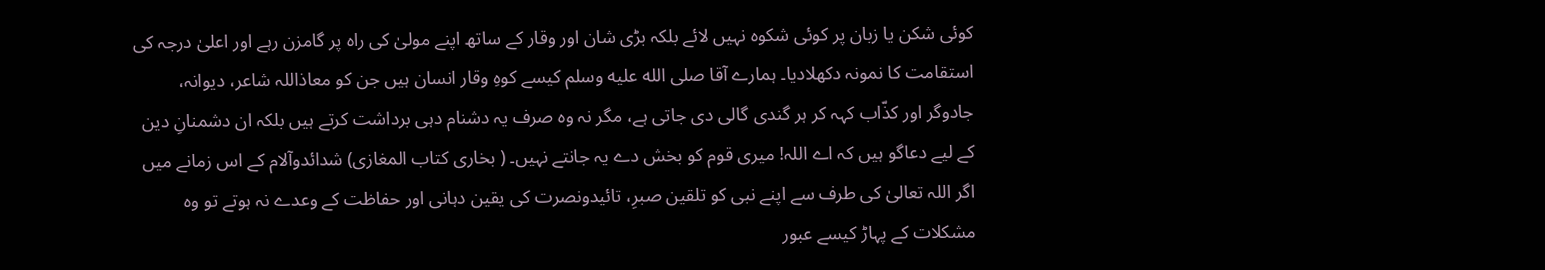کوئی شکن یا زبان پر کوئی شکوہ نہیں لائے بلکہ بڑی شان اور وقار کے ساتھ اپنے مولیٰ کی راہ پر گامزن رہے اور اعلیٰ درجہ کی استقامت کا نمونہ دکھلادیا۔ ہمارے آقا صلى الله عليه وسلم کیسے کوہِ وقار انسان ہیں جن کو معاذاللہ شاعر، دیوانہ، جادوگر اور کذّاب کہہ کر ہر گندی گالی دی جاتی ہے، مگر نہ وہ صرف یہ دشنام دہی برداشت کرتے ہیں بلکہ ان دشمنانِ دین کے لیے دعاگو ہیں کہ اے اللہ! میری قوم کو بخش دے یہ جانتے نہیں۔ ( بخاری کتاب المغازی) شدائدوآلام کے اس زمانے میں اگر اللہ تعالیٰ کی طرف سے اپنے نبی کو تلقین صبرِ، تائیدونصرت کی یقین دہانی اور حفاظت کے وعدے نہ ہوتے تو وہ مشکلات کے پہاڑ کیسے عبور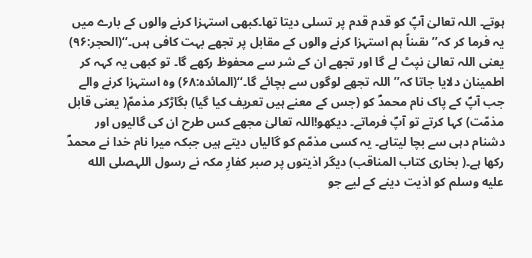ہوتے۔ اللہ تعالیٰ آپؐ کو قدم قدم پر تسلی دیتا تھا۔کبھی استہزا کرنے والوں کے بارے میں یہ فرما کر کہ’’ىقىناً ہم استہزا کرنے والوں کے مقابل پر تجھے بہت کافى ہىں۔‘‘(الحجر:۹۶) یعنی اللہ تعالیٰ نپٹ لے گا اور تجھے ان کے شر سے محفوظ رکھے گا۔ تو کبھی یہ کہہ کر اطمینان دلایا جاتا کہ’’اللہ تجھے لوگوں سے بچائے گا۔‘‘(المائدہ:۶۸) وہ استہزا کرنے والے جب آپؐ کے پاک نام محمدؐ کو (جس کے معنے ہیں تعریف کیا گیا) بگاڑکر مذممّ( یعنی قابل مذمّت) کہا کرتے تو آپؐ فرماتے۔ دیکھو!اللہ تعالیٰ مجھے کس طرح ان کی گالیوں اور دشنام دہی سے بچا لیتاہے۔ یہ کسی مذمّم کو گالیاں دیتے ہیں جبکہ میرا نام خدا نے محمدؐ رکھا ہے۔( بخاری کتاب المناقب) دیگر اذیتوں پر صبر کفارِ مکہ نے رسول اللہصلى الله عليه وسلم کو اذیت دینے کے لیے جو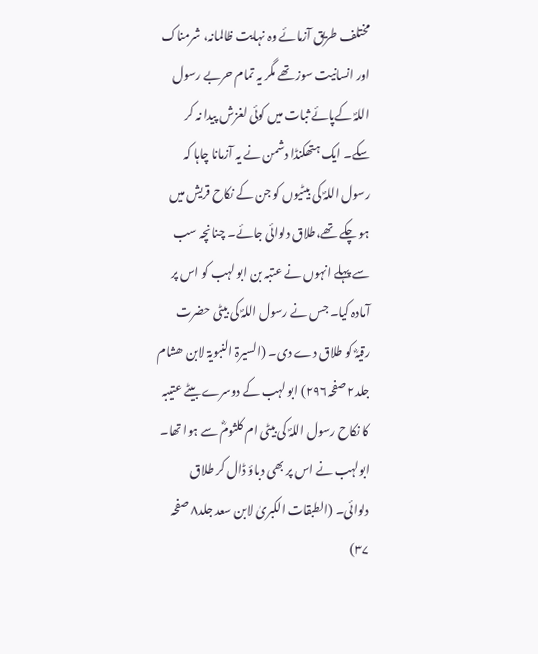مختلف طریق آزمائے وہ نہایت ظالمانہ، شرمناک اور انسانیت سوز تھے مگر یہ تمام حربے رسول اللہؐ کےپائے ثبات میں کوئی لغزش پیدا نہ کر سکے۔ ایک ہتھکنڈا دشمن نے یہ آزمانا چاہا کہ رسول اللہؐ کی بیٹیوں کو جن کے نکاح قریش میں ہو چکے تھے،طلاق دلوائی جائے۔ چنانچہ سب سے پہلے انہوں نے عتبہ بن ابو لہب کو اس پر آمادہ کیا۔ جس نے رسول اللہؐ کی بیٹی حضرت رقیہؓ کو طلاق دے دی۔ (السیرۃ النبویۃ لابن ھشام جلد۲ صفحہ۲۹۶) ابو لہب کے دوسرے بیٹے عتیبہ کا نکاح رسول اللہؐ کی بیٹی ام کلثومؓ سے ہوا تھا۔ ابولہب نے اس پر بھی دباؤ ڈال کر طلاق دلوائی۔ (الطبقات الکبریٰ لابن سعد جلد۸ صفحہ ۳۷)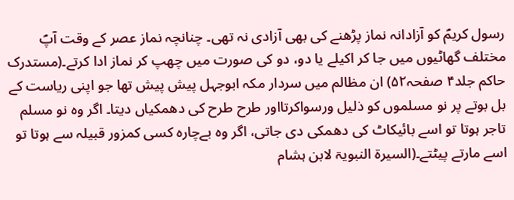رسول کریمؐ کو آزادانہ نماز پڑھنے کی بھی آزادی نہ تھی۔ چنانچہ نماز عصر کے وقت آپؐ مختلف گھاٹیوں میں جا کر اکیلے یا دو، دو کی صورت میں چھپ کر نماز ادا کرتے۔(مستدرک حاکم جلد۴ صفحہ۵۲) ان مظالم میں سردار مکہ ابوجہل پیش پیش تھا جو اپنی ریاست کے بل بوتے پر نو مسلموں کو ذلیل ورسواکرتااور طرح طرح کی دھمکیاں دیتا۔ اگر وہ نو مسلم تاجر ہوتا تو اسے بائیکاٹ کی دھمکی دی جاتی، اگر وہ بےچارہ کسی کمزور قبیلہ سے ہوتا تو اسے مارتے پیٹتے۔(السیرۃ النبویۃ لابن ہشام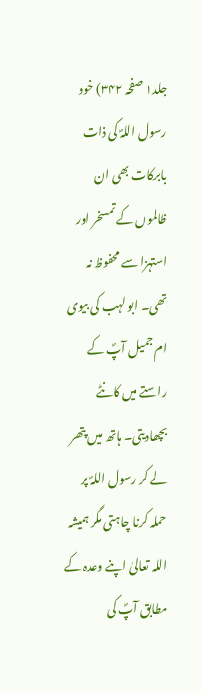جلد۱ صفحہ ۳۴۲) خود رسول اللہؐ کی ذات بابرکات بھی ان ظالموں کے تمسخر اور استہزا سے محفوظ نہ تھی۔ ابو لہب کی بیوی ام جمیل آپؐ کے راستے میں کانٹے بچھادیتی۔ ہاتھ میں پتھر لے کر رسول اللہؐ پر حملہ کرنا چاہتی مگر ہمیشہ اللہ تعالیٰ اپنے وعدہ کے مطابق آپؐ کی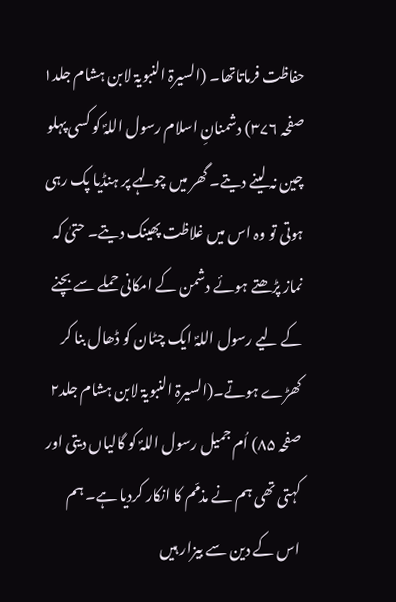حفاظت فرماتاتھا۔ (السیرۃ النبویۃ لابن ہشام جلد۱ صفحہ ۳۷۶) دشمنانِ اسلام رسول اللہؐ کو کسی پہلو چین نہ لینے دیتے۔ گھر میں چولہے پر ہنڈیا پک رہی ہوتی تو وہ اس میں غلاظت پھینک دیتے۔ حتیٰ کہ نماز پڑھتے ہوئے دشمن کے امکانی حملے سے بچنے کے لیے رسول اللہؐ ایک چٹان کو ڈھال بنا کر کھڑے ہوتے۔(السیرۃ النبویۃ لابن ہشام جلد۲ صفحہ ۸۵) اُم جمیل رسول اللہؐ کو گالیاں دیتی اور کہتی تھی ہم نے مذمّم کا انکار کردیا ہے۔ ہم اس کے دین سے بیزار ہیں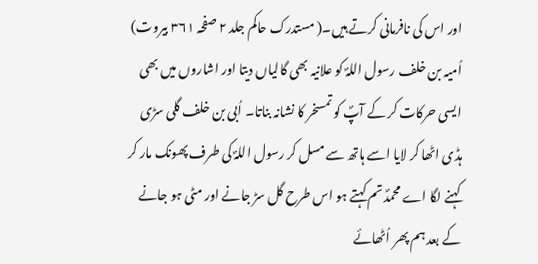اور اس کی نافرمانی کرتے ہیں۔( مستدرک حاکم جلد ۲ صفحہ ۳۶۱ بیروت) اُمیہ بن خلف رسول اللہؐ کو علانیہ بھی گالیاں دیتا اور اشاروں میں بھی ایسی حرکات کر کے آپؐ کو تمسخر کا نشانہ بناتا۔ اُبی بن خلف گلی سڑی ہڈی اٹھا کر لایا اسے ہاتھ سے مسل کر رسول اللہؐ کی طرف پھونک مار کر کہنے لگا اے محمدؐ تم کہتے ہو اس طرح گل سڑ جانے اور مٹی ہو جانے کے بعد ہم پھر اُٹھائے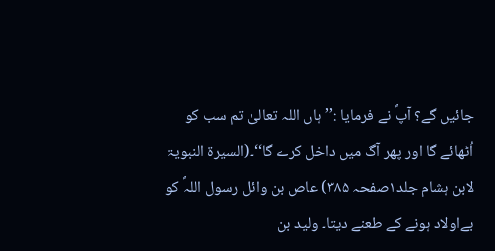جائیں گے؟ آپؐ نے فرمایا :’’ہاں اللہ تعالیٰ تم سب کو اُٹھائے گا اور پھر آگ میں داخل کرے گا‘‘۔(السیرۃ النبویۃ لابن ہشام جلد۱صفحہ ۳۸۵) عاص بن وائل رسول اللہؐ کو بےاولاد ہونے کے طعنے دیتا۔ ولید بن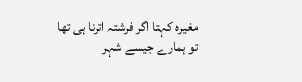مغیرہ کہتا اگر فرشتہ اترنا ہی تھا تو ہمارے جیسے شہر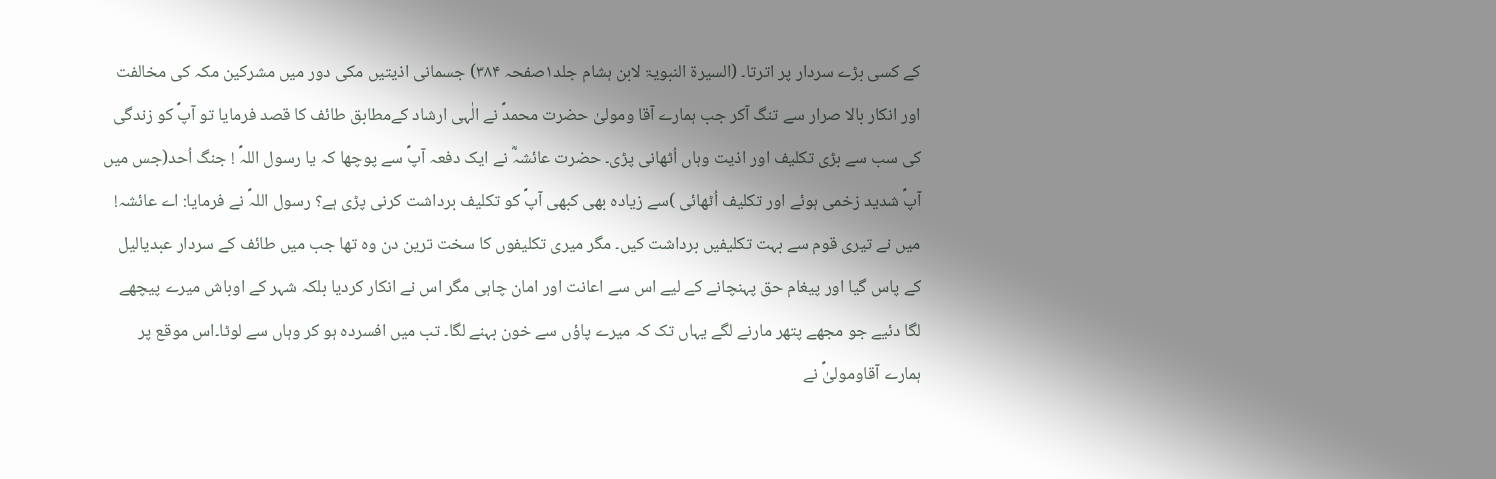کے کسی بڑے سردار پر اترتا۔ (السیرۃ النبویۃ لابن ہشام جلد۱صفحہ ۳۸۴) جسمانی اذیتیں مکی دور میں مشرکین مکہ کی مخالفت اور انکار بالا صرار سے تنگ آکر جب ہمارے آقا ومولیٰ حضرت محمدؐ نے الٰہی ارشاد کےمطابق طائف کا قصد فرمایا تو آپؐ کو زندگی کی سب سے بڑی تکلیف اور اذیت وہاں اُٹھانی پڑی۔ حضرت عائشہؓ نے ایک دفعہ آپؐ سے پوچھا کہ یا رسول اللہؐ ! جنگ اُحد(جس میں آپؐ شدید زخمی ہوئے اور تکلیف اُٹھائی )سے زیادہ بھی کبھی آپؐ کو تکلیف برداشت کرنی پڑی ہے؟ رسول اللہؐ نے فرمایا: اے عائشہ! میں نے تیری قوم سے بہت تکلیفیں برداشت کیں۔ مگر میری تکلیفوں کا سخت ترین دن وہ تھا جب میں طائف کے سردار عبدیالیل کے پاس گیا اور پیغام حق پہنچانے کے لیے اس سے اعانت اور امان چاہی مگر اس نے انکار کردیا بلکہ شہر کے اوباش میرے پیچھے لگا دئیے جو مجھے پتھر مارنے لگے یہاں تک کہ میرے پاؤں سے خون بہنے لگا۔ تب میں افسردہ ہو کر وہاں سے لوٹا۔اس موقع پر ہمارے آقاومولیٰؐ نے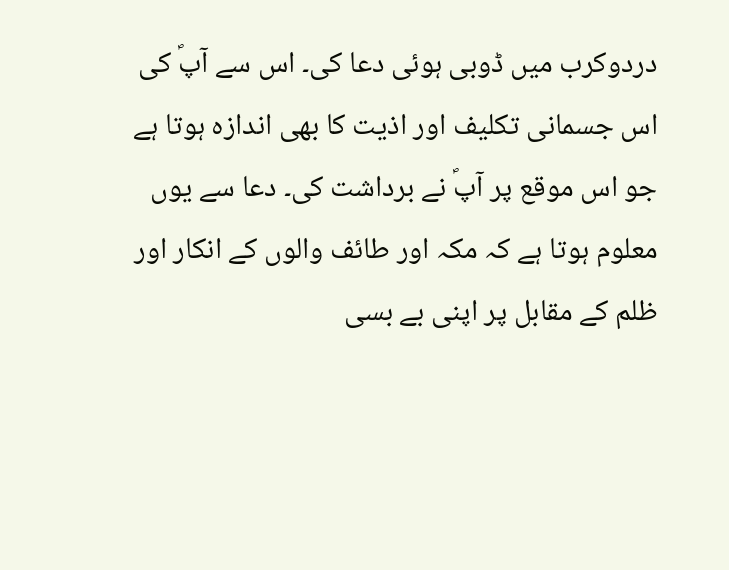دردوکرب میں ڈوبی ہوئی دعا کی۔ اس سے آپؐ کی اس جسمانی تکلیف اور اذیت کا بھی اندازہ ہوتا ہے جو اس موقع پر آپؐ نے برداشت کی۔ دعا سے یوں معلوم ہوتا ہے کہ مکہ اور طائف والوں کے انکار اور ظلم کے مقابل پر اپنی بے بسی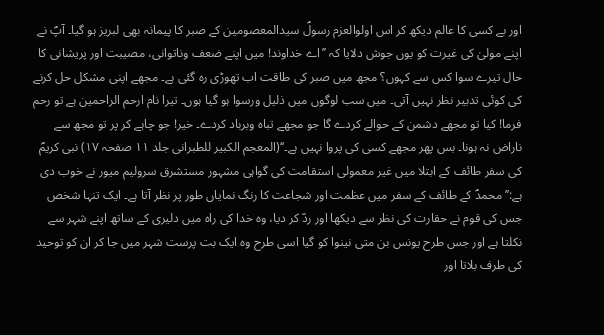اور بے کسی کا عالم دیکھ کر اس اولوالعزم رسولؐ سیدالمعصومین کے صبر کا پیمانہ بھی لبریز ہو گیا۔ آپؐ نے اپنے مولیٰ کی غیرت کو یوں جوش دلایا کہ ’’اے خداوند! میں اپنے ضعف وناتوانی، مصیبت اور پریشانی کا حال تیرے سوا کس سے کہوں؟ مجھ میں صبر کی طاقت اب تھوڑی رہ گئی ہے۔ مجھے اپنی مشکل حل کرنے کی کوئی تدبیر نظر نہیں آتی۔ میں سب لوگوں میں ذلیل ورسوا ہو گیا ہوں۔ تیرا نام ارحم الراحمین ہے تو رحم فرما! کیا تو مجھے دشمن کے حوالے کردے گا جو مجھے تباہ وبرباد کردے۔ خیر! جو چاہے کر پر تو مجھ سے ناراض نہ ہونا۔ بس پھر مجھے کسی کی پروا نہیں ہے۔‘‘(المعجم الکبیر للطبرانی جلد ۱۱ صفحہ ۱۷) نبی کریمؐ کی سفر طائف کے ابتلا میں غیر معمولی استقامت کی گواہی مشہور مستشرق سرولیم میور نے خوب دی ہے:’’محمدؐ کے طائف کے سفر میں عظمت اور شجاعت کا رنگ نمایاں طور پر نظر آتا ہے۔ ایک تنہا شخص جس کی قوم نے حقارت کی نظر سے دیکھا اور ردّ کر دیا، وہ خدا کی راہ میں دلیری کے ساتھ اپنے شہر سے نکلتا ہے اور جس طرح یونس بن متی نینوا کو گیا اسی طرح وہ ایک بت پرست شہر میں جا کر ان کو توحید کی طرف بلاتا اور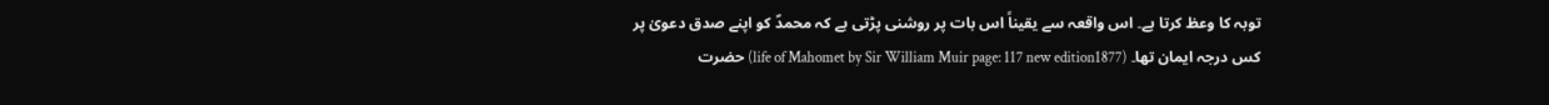توبہ کا وعظ کرتا ہے۔ اس واقعہ سے یقیناً اس بات پر روشنی پڑتی ہے کہ محمدؐ کو اپنے صدق دعویٰ پر کس درجہ ایمان تھا۔ (life of Mahomet by Sir William Muir page: 117 new edition1877) حضرت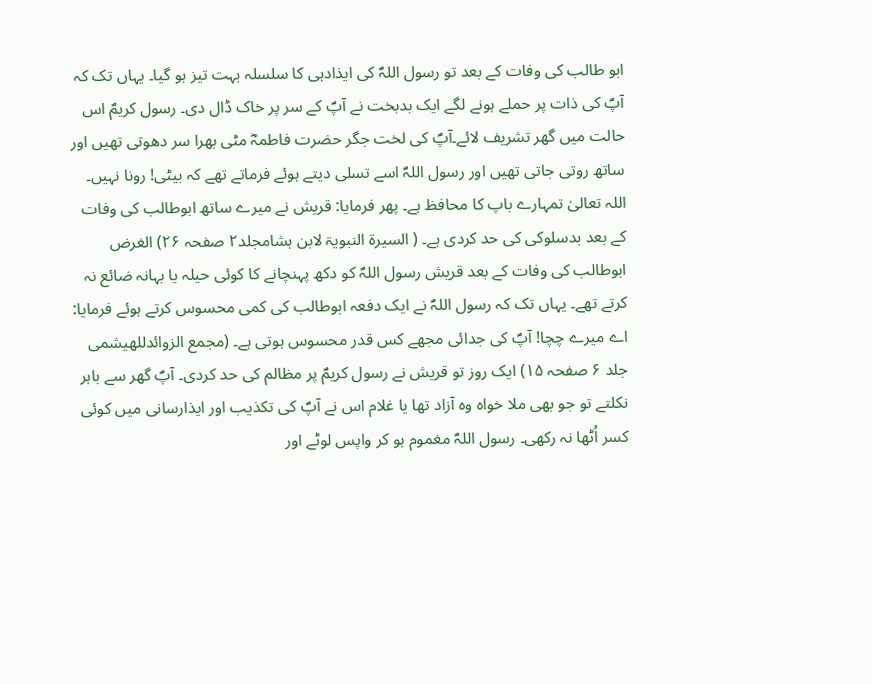ابو طالب کی وفات کے بعد تو رسول اللہؐ کی ایذادہی کا سلسلہ بہت تیز ہو گیا۔ یہاں تک کہ آپؐ کی ذات پر حملے ہونے لگے ایک بدبخت نے آپؐ کے سر پر خاک ڈال دی۔ رسول کریمؐ اس حالت میں گھر تشریف لائے۔آپؐ کی لخت جگر حضرت فاطمہؓ مٹی بھرا سر دھوتی تھیں اور ساتھ روتی جاتی تھیں اور رسول اللہؐ اسے تسلی دیتے ہوئے فرماتے تھے کہ بیٹی! رونا نہیں۔ اللہ تعالیٰ تمہارے باپ کا محافظ ہے۔ پھر فرمایا: قریش نے میرے ساتھ ابوطالب کی وفات کے بعد بدسلوکی کی حد کردی ہے۔ ( السیرۃ النبویۃ لابن ہشامجلد۲ صفحہ ۲۶) الغرض ابوطالب کی وفات کے بعد قریش رسول اللہؐ کو دکھ پہنچانے کا کوئی حیلہ یا بہانہ ضائع نہ کرتے تھے۔ یہاں تک کہ رسول اللہؐ نے ایک دفعہ ابوطالب کی کمی محسوس کرتے ہوئے فرمایا: اے میرے چچا! آپؐ کی جدائی مجھے کس قدر محسوس ہوتی ہے۔ (مجمع الزوائدللھیشمی جلد ۶ صفحہ ۱۵) ایک روز تو قریش نے رسول کریمؐ پر مظالم کی حد کردی۔ آپؐ گھر سے باہر نکلتے تو جو بھی ملا خواہ وہ آزاد تھا یا غلام اس نے آپؐ کی تکذیب اور ایذارسانی میں کوئی کسر اُٹھا نہ رکھی۔ رسول اللہؐ مغموم ہو کر واپس لوٹے اور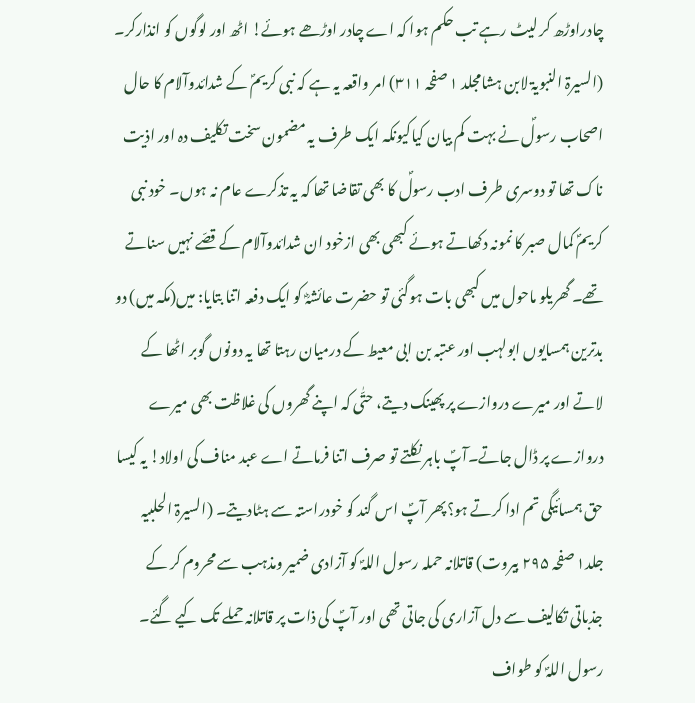چادراوڑھ کر لیٹ رہے تب حکم ہوا کہ اے چادر اوڑھے ہوئے! اٹھ اور لوگوں کو انذارکر۔ (السیرۃ النبویۃ لابن ہشامجلد ۱ صفحہ ۳۱۱) امر واقعہ یہ ہے کہ نبی کریمؐ کے شدائدوآلام کا حال اصحاب رسولؐ نے بہت کم بیان کیاکیونکہ ایک طرف یہ مضمون سخت تکلیف دہ اور اذیت ناک تھا تو دوسری طرف ادب رسولؐ کا بھی تقاضا تھا کہ یہ تذکرے عام نہ ہوں۔ خود نبی کریمؐ کمال صبر کا نمونہ دکھاتے ہوئے کبھی بھی ازخود ان شدائدوآلام کے قصّے نہیں سناتے تھے۔ گھریلو ماحول میں کبھی بات ہوگئی تو حضرت عائشہؓ کو ایک دفعہ اتنا بتایا: میں(مکہ میں) دو بدترین ہمسایوں ابولہب اور عتبہ بن ابی معیط کے درمیان رہتا تھا یہ دونوں گوبر اٹھا کے لاتے اور میرے دروازے پر پھینک دیتے، حتّٰی کہ اپنے گھروں کی غلاظت بھی میرے دروازے پر ڈال جاتے۔آپؐ باہر نکلتے تو صرف اتنا فرماتے اے عبد مناف کی اولاد! یہ کیسا حق ہمسائیگی تم ادا کرتے ہو؟پھر آپؐ اس گند کو خودراستہ سے ہٹادیتے۔ (السیرۃ الحلبیہ جلد۱ صفحہ ۲۹۵ بیروت) قاتلانہ حملہ رسول اللہؐ کو آزادی ضمیر ومذہب سے محروم کر کے جذباتی تکالیف سے دل آزاری کی جاتی تھی اور آپؐ کی ذات پر قاتلانہ حملے تک کیے گئے۔ رسول اللہؐ کو طواف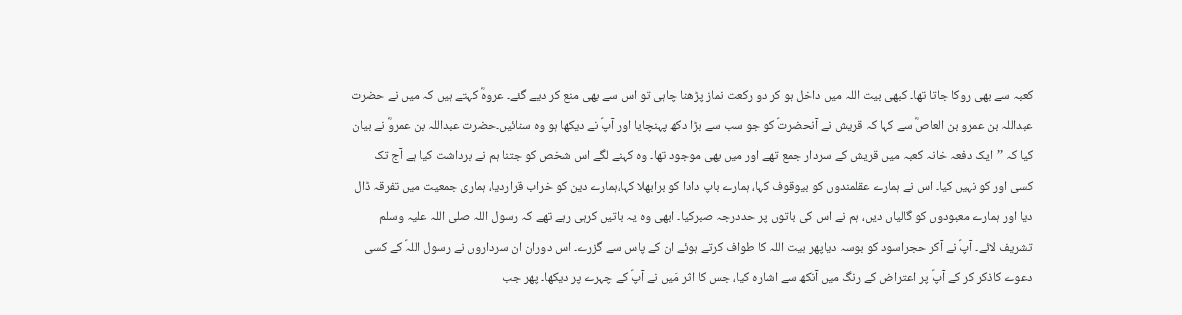کعبہ سے بھی روکا جاتا تھا۔ کبھی بیت اللہ میں داخل ہو کر دو رکعت نماز پڑھنا چاہی تو اس سے بھی منع کر دیے گئے۔ عروہؓ کہتے ہیں کہ میں نے حضرت عبداللہ بن عمرو بن العاصؓ سے کہا کہ قریش نے آنحضرتؐ کو جو سب سے بڑا دکھ پہنچایا اور آپؐ نے دیکھا ہو وہ سنائیں۔حضرت عبداللہ بن عمروؓ نے بیان کیا کہ ’’ایک دفعہ خانہ کعبہ میں قریش کے سردار جمع تھے اور میں بھی موجود تھا۔ وہ کہنے لگے اس شخص کو جتنا ہم نے برداشت کیا ہے آج تک کسی اور کو نہیں کیا۔ اس نے ہمارے عقلمندوں کو بیوقوف کہا، ہمارے باپ دادا کو برابھلا کہا،ہمارے دین کو خراب قراردیا، ہماری جمعیت میں تفرقہ ڈال دیا اور ہمارے معبودوں کو گالیاں دیں، ہم نے اس کی باتوں پر حددرجہ صبرکیا۔ ابھی وہ یہ باتیں کرہی رہے تھے کہ رسول اللہ صلی اللہ علیہ وسلم تشریف لائے۔ آپؐ نے آکر حجراسود کو بوسہ دیاپھر بیت اللہ کا طواف کرتے ہوئے ان کے پاس سے گزرے۔ اس دوران ان سرداروں نے رسول اللہؐ کے کسی دعوے کاذکر کر کے آپؐ پر اعتراض کے رنگ میں آنکھ سے اشارہ کیا، جس کا اثر مَیں نے آپؐ کے چہرے پر دیکھا۔ پھر جب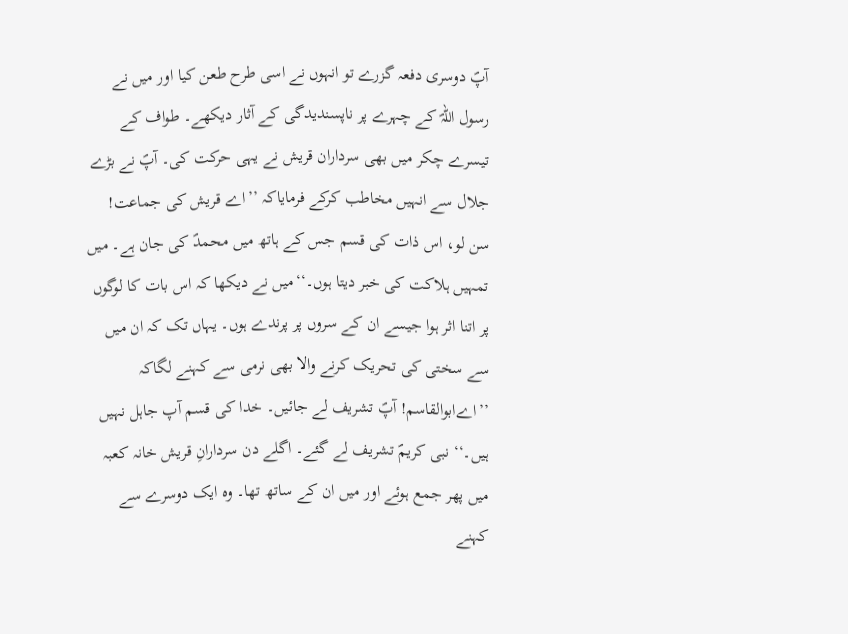آپؐ دوسری دفعہ گزرے تو انہوں نے اسی طرح طعن کیا اور میں نے رسول اللہؐ کے چہرے پر ناپسندیدگی کے آثار دیکھے۔ طواف کے تیسرے چکر میں بھی سرداران قریش نے یہی حرکت کی۔ آپؐ نے بڑے جلال سے انہیں مخاطب کرکے فرمایاکہ ’’اے قریش کی جماعت! سن لو، اس ذات کی قسم جس کے ہاتھ میں محمدؐ کی جان ہے۔ میں تمہیں ہلاکت کی خبر دیتا ہوں۔‘‘میں نے دیکھا کہ اس بات کا لوگوں پر اتنا اثر ہوا جیسے ان کے سروں پر پرندے ہوں۔ یہاں تک کہ ان میں سے سختی کی تحریک کرنے والا بھی نرمی سے کہنے لگاکہ ’’اےابوالقاسم! آپؐ تشریف لے جائیں۔ خدا کی قسم آپ جاہل نہیں ہیں۔‘‘ نبی کریمؐ تشریف لے گئے۔ اگلے دن سردارانِ قریش خانہ کعبہ میں پھر جمع ہوئے اور میں ان کے ساتھ تھا۔ وہ ایک دوسرے سے کہنے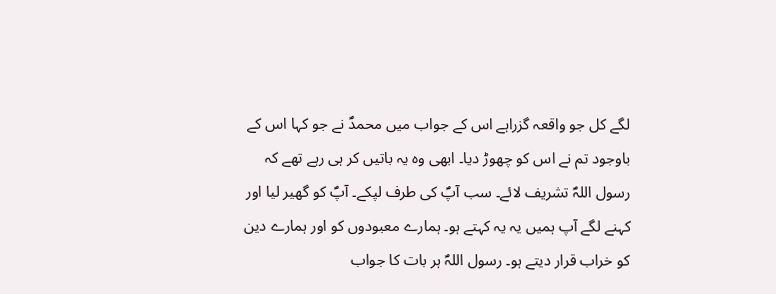لگے کل جو واقعہ گزراہے اس کے جواب میں محمدؐ نے جو کہا اس کے باوجود تم نے اس کو چھوڑ دیا۔ ابھی وہ یہ باتیں کر ہی رہے تھے کہ رسول اللہؐ تشریف لائے۔ سب آپؐ کی طرف لپکے۔ آپؐ کو گھیر لیا اور کہنے لگے آپ ہمیں یہ یہ کہتے ہو۔ ہمارے معبودوں کو اور ہمارے دین کو خراب قرار دیتے ہو۔ رسول اللہؐ ہر بات کا جواب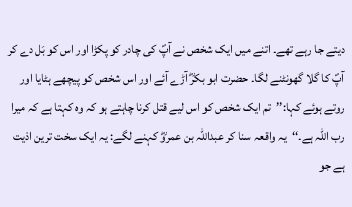دیتے جا رہے تھے۔ اتنے میں ایک شخص نے آپؐ کی چادر کو پکڑا اور اس کو بَل دے کر آپؐ کا گلا گھونٹنے لگا۔ حضرت ابو بکرؓ آڑے آئے اور اس شخص کو پیچھے ہٹایا اور روتے ہوئے کہا:’’تم ایک شخص کو اس لیے قتل کرنا چاہتے ہو کہ وہ کہتا ہے کہ میرا رب اللہ ہے۔‘‘یہ واقعہ سنا کر عبداللہ بن عمروؓ کہنے لگے: یہ ایک سخت ترین اذیت ہے جو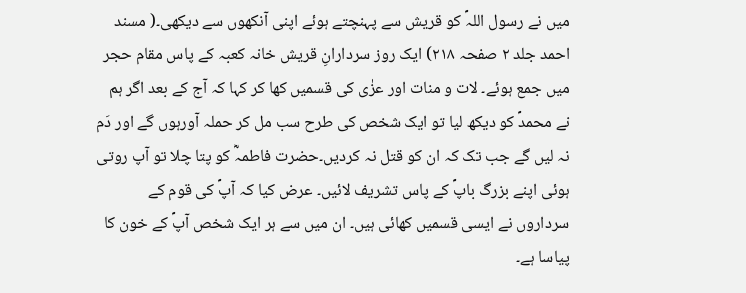میں نے رسول اللہؐ کو قریش سے پہنچتے ہوئے اپنی آنکھوں سے دیکھی۔( مسند احمد جلد ۲ صفحہ ۲۱۸) ایک روز سردارانِ قریش خانہ کعبہ کے پاس مقام حجر میں جمع ہوئے۔ لات و منات اور عزٰی کی قسمیں کھا کر کہا کہ آج کے بعد اگر ہم نے محمدؐ کو دیکھ لیا تو ایک شخص کی طرح سب مل کر حملہ آورہوں گے اور دَم نہ لیں گے جب تک کہ ان کو قتل نہ کردیں۔حضرت فاطمہؓ کو پتا چلا تو آپ روتی ہوئی اپنے بزرگ باپؐ کے پاس تشریف لائیں۔ عرض کیا کہ آپؐ کی قوم کے سرداروں نے ایسی قسمیں کھائی ہیں۔ ان میں سے ہر ایک شخص آپؐ کے خون کا پیاسا ہے۔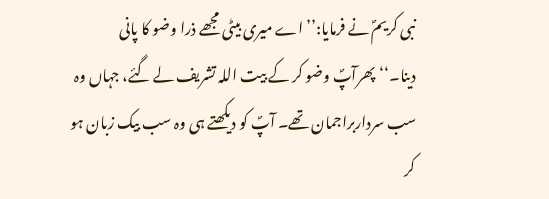نبی کریمؐ نے فرمایا:’’اے میری بیٹی مجھے ذرا وضو کا پانی دینا۔‘‘پھرآپؐ وضو کر کے بیت اللہ تشریف لے گئے، جہاں وہ سب سرداربراجمان تھے۔ آپؐ کو دیکھتے ہی وہ سب بیک زبان ہو کر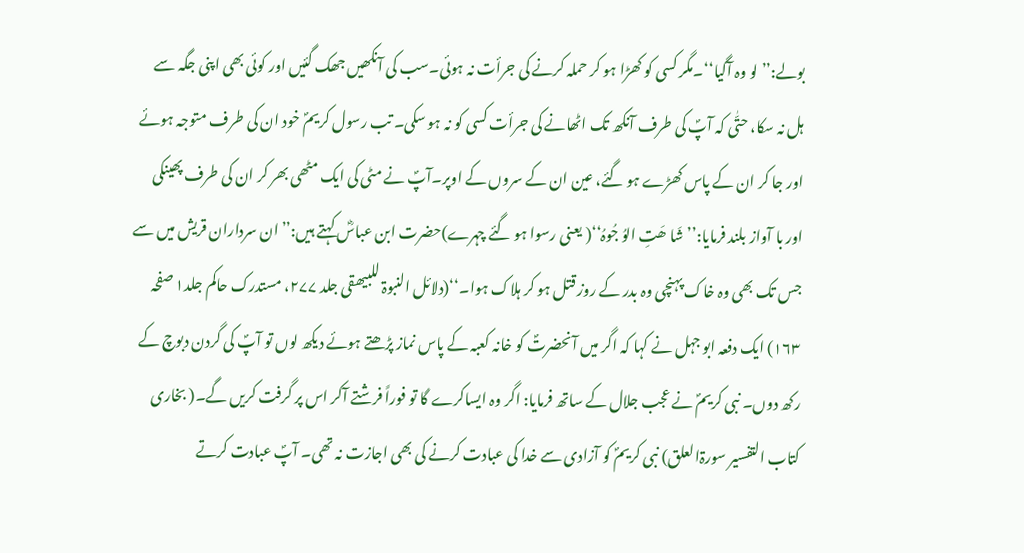بولے:’’لو وہ آگیا‘‘۔مگر کسی کو کھڑا ہو کر حملہ کرنے کی جرأت نہ ہوئی۔سب کی آنکھیں جھک گئیں اور کوئی بھی اپنی جگہ سے ہل نہ سکا، حتّٰی کہ آپؐ کی طرف آنکھ تک اٹھانے کی جرأت کسی کو نہ ہو سکی۔ تب رسول کریمؐ خود ان کی طرف متوجہ ہوئے اور جا کر ان کے پاس کھڑے ہو گئے، عین ان کے سروں کے اوپر۔آپؐ نے مٹی کی ایک مٹھی بھر کر ان کی طرف پھینکی اور با آواز بلند فرمایا:’’شَا ھَتِ الوُ جُوہُ‘‘( یعنی رسوا ہو گئے چہرے)حضرت ابن عباسؓ کہتے ہیں:’’ان سرداران قریش میں سے جس تک بھی وہ خاک پہنچی وہ بدر کے روز قتل ہو کر ہلاک ہوا۔‘‘(دلائل النبوۃ للبیھقی جلد ۲۷۷، مستدرک حاکم جلد۱ صفحہ ۱۶۳) ایک دفعہ ابو جہل نے کہا کہ اگر میں آنحضرتؐ کو خانہ کعبہ کے پاس نماز پڑھتے ہوئے دیکھ لوں تو آپؐ کی گردن دبوچ کے رکھ دوں۔ نبی کریمؐ نے عجب جلال کے ساتھ فرمایا: اگر وہ ایساکرے گا تو فوراً فرشتے آکر اس پر گرفت کریں گے۔( بخاری کتاب التفسیر سورۃالعلق) نبی کریمؐ کو آزادی سے خدا کی عبادت کرنے کی بھی اجازت نہ تھی۔ آپؐ عبادت کرتے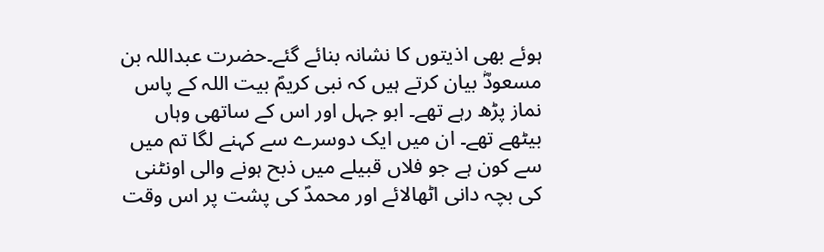ہوئے بھی اذیتوں کا نشانہ بنائے گئے۔حضرت عبداللہ بن مسعودؓ بیان کرتے ہیں کہ نبی کریمؐ بیت اللہ کے پاس نماز پڑھ رہے تھے۔ ابو جہل اور اس کے ساتھی وہاں بیٹھے تھے۔ ان میں ایک دوسرے سے کہنے لگا تم میں سے کون ہے جو فلاں قبیلے میں ذبح ہونے والی اونٹنی کی بچہ دانی اٹھالائے اور محمدؐ کی پشت پر اس وقت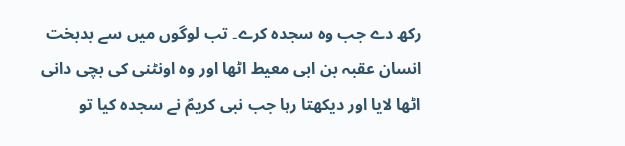رکھ دے جب وہ سجدہ کرے۔ تب لوگوں میں سے بدبخت انسان عقبہ بن ابی معیط اٹھا اور وہ اونٹنی کی بچی دانی اٹھا لایا اور دیکھتا رہا جب نبی کریمؐ نے سجدہ کیا تو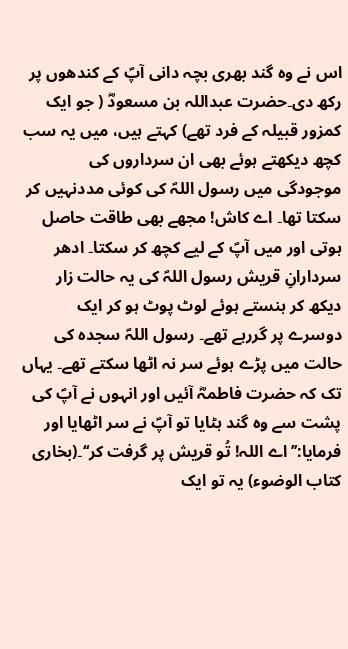اس نے وہ گند بھری بچہ دانی آپؐ کے کندھوں پر رکھ دی۔حضرت عبداللہ بن مسعودؓ ( جو ایک کمزور قبیلہ کے فرد تھے) کہتے ہیں، میں یہ سب کچھ دیکھتے ہوئے بھی ان سرداروں کی موجودگی میں رسول اللہؐ کی کوئی مددنہیں کر سکتا تھا۔ اے کاش! مجھے بھی طاقت حاصل ہوتی اور میں آپؐ کے لیے کچھ کر سکتا۔ ادھر سردارانِ قریش رسول اللہؐ کی یہ حالت زار دیکھ کر ہنستے ہوئے لوٹ پوٹ ہو کر ایک دوسرے پر گررہے تھے۔ رسول اللہؐ سجدہ کی حالت میں پڑے ہوئے سر نہ اٹھا سکتے تھے۔ یہاں تک کہ حضرت فاطمہؓ آئیں اور انہوں نے آپؐ کی پشت سے وہ گند ہٹایا تو آپؐ نے سر اٹھایا اور فرمایا:’’اے اللہ! تُو قریش پر گرفت کر‘‘۔(بخاری کتاب الوضوء) یہ تو ایک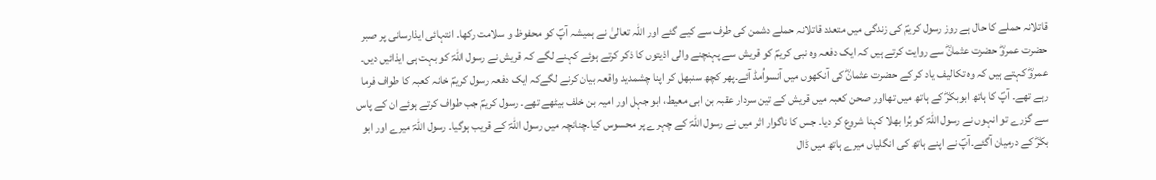قاتلانہ حملے کا حال ہے روز رسول کریمؐ کی زندگی میں متعدد قاتلانہ حملے دشمن کی طرف سے کیے گئے اور اللہ تعالیٰ نے ہمیشہ آپؐ کو محفوظ و سلامت رکھا۔ انتہائی ایذارسانی پر صبر حضرت عمروؓ حضرت عثمانؓ سے روایت کرتے ہیں کہ ایک دفعہ وہ نبی کریمؐ کو قریش سے پہنچنے والی اذیتوں کا ذکر کرتے ہوئے کہنے لگے کہ قریش نے رسول اللہؐ کو بہت ہی ایذائیں دیں۔ عمروؓ کہتے ہیں کہ وہ تکالیف یاد کر کے حضرت عثمانؓ کی آنکھوں میں آنسواُمڈ آئے۔پھر کچھ سنبھل کر اپنا چشمدید واقعہ بیان کرنے لگےکہ ایک دفعہ رسول کریمؐ خانہ کعبہ کا طواف فرما رہے تھے۔ آپؐ کا ہاتھ ابوبکرؓ کے ہاتھ میں تھااور صحن کعبہ میں قریش کے تین سردار عقبہ بن ابی معیط، ابو جہل اور امیہ بن خلف بیٹھے تھے۔ رسول کریمؐ جب طواف کرتے ہوئے ان کے پاس سے گزرے تو انہوں نے رسول اللہؐ کو بُرا بھلا کہنا شروع کر دیا۔ جس کا ناگوار اثر میں نے رسول اللہؐ کے چہرے پر محسوس کیا۔چنانچہ میں رسول اللہؐ کے قریب ہوگیا۔ رسول اللہؐ میرے اور ابو بکرؓ کے درمیان آگئے۔آپؐ نے اپنے ہاتھ کی انگلیاں میرے ہاتھ میں ڈال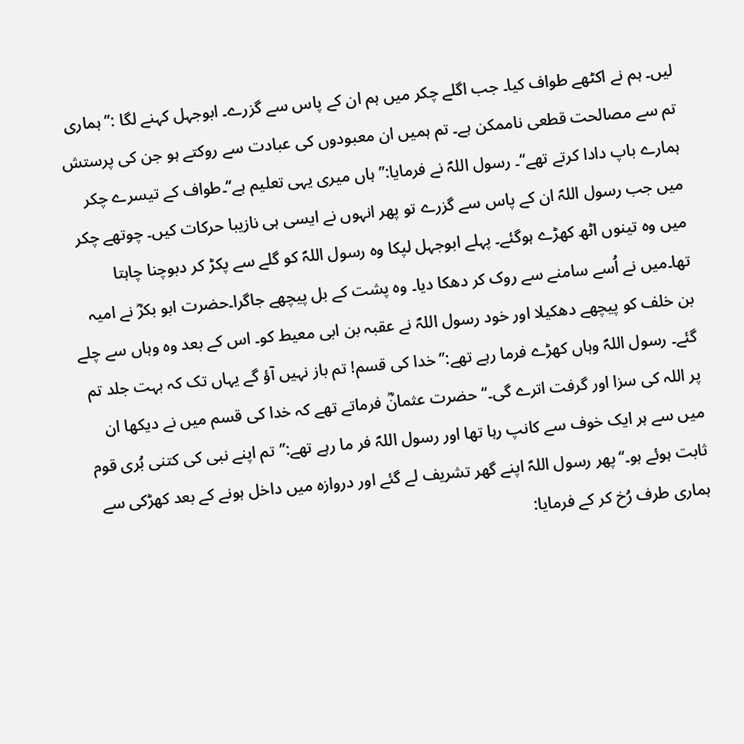لیں۔ ہم نے اکٹھے طواف کیا۔ جب اگلے چکر میں ہم ان کے پاس سے گزرے۔ ابوجہل کہنے لگا :’’ہماری تم سے مصالحت قطعی ناممکن ہے۔ تم ہمیں ان معبودوں کی عبادت سے روکتے ہو جن کی پرستش ہمارے باپ دادا کرتے تھے‘‘۔ رسول اللہؐ نے فرمایا:’’ہاں میری یہی تعلیم ہے‘‘۔طواف کے تیسرے چکر میں جب رسول اللہؐ ان کے پاس سے گزرے تو پھر انہوں نے ایسی ہی نازیبا حرکات کیں۔ چوتھے چکر میں وہ تینوں اٹھ کھڑے ہوگئے۔ پہلے ابوجہل لپکا وہ رسول اللہؐ کو گلے سے پکڑ کر دبوچنا چاہتا تھا۔میں نے اُسے سامنے سے روک کر دھکا دیا۔ وہ پشت کے بل پیچھے جاگرا۔حضرت ابو بکرؓ نے امیہ بن خلف کو پیچھے دھکیلا اور خود رسول اللہؐ نے عقبہ بن ابی معیط کو۔ اس کے بعد وہ وہاں سے چلے گئے۔ رسول اللہؐ وہاں کھڑے فرما رہے تھے:’’خدا کی قسم! تم باز نہیں آؤ گے یہاں تک کہ بہت جلد تم پر اللہ کی سزا اور گرفت اترے گی۔‘‘ حضرت عثمانؓ فرماتے تھے کہ خدا کی قسم میں نے دیکھا ان میں سے ہر ایک خوف سے کانپ رہا تھا اور رسول اللہؐ فر ما رہے تھے:’’تم اپنے نبی کی کتنی بُری قوم ثابت ہوئے ہو۔‘‘پھر رسول اللہؐ اپنے گھر تشریف لے گئے اور دروازہ میں داخل ہونے کے بعد کھڑکی سے ہماری طرف رُخ کر کے فرمایا: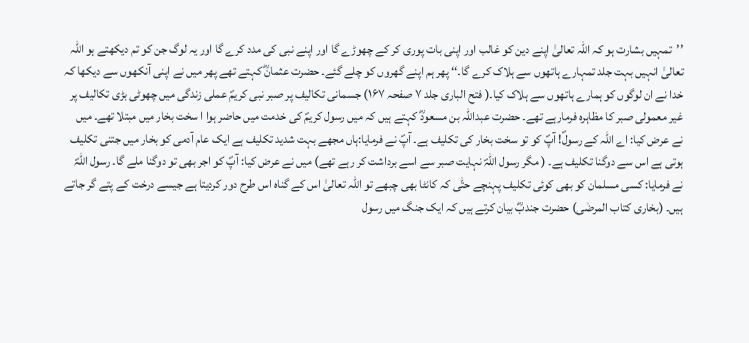’’تمہیں بشارت ہو کہ اللہ تعالیٰ اپنے دین کو غالب اور اپنی بات پوری کر کے چھوڑے گا اور اپنے نبی کی مدد کرے گا اور یہ لوگ جن کو تم دیکھتے ہو اللہ تعالیٰ انہیں بہت جلد تمہارے ہاتھوں سے ہلاک کرے گا۔‘‘ پھر ہم اپنے گھروں کو چلے گئے۔ حضرت عثمانؓ کہتے تھے پھر میں نے اپنی آنکھوں سے دیکھا کہ خدا نے ان لوگوں کو ہمارے ہاتھوں سے ہلاک کیا۔( فتح الباری جلد ۷ صفحہ ۱۶۷) جسمانی تکالیف پر صبر نبی کریمؐ عملی زندگی میں چھوٹی بڑی تکالیف پر غیر معمولی صبر کا مظاہرہ فرمارہے تھے۔ حضرت عبداللہ بن مسعودؓ کہتے ہیں کہ میں رسول کریمؐ کی خدمت میں حاضر ہوا ا سخت بخار میں مبتلا تھے۔ میں نے عرض کیا: اے اللہ کے رسولؐ! آپؐ کو تو سخت بخار کی تکلیف ہے۔ آپؐ نے فرمایا:ہاں مجھے بہت شدید تکلیف ہے ایک عام آدمی کو بخار میں جتنی تکلیف ہوتی ہے اس سے دوگنا تکلیف ہے۔ ( مگر رسول اللہؐ نہایت صبر سے اسے برداشت کر رہے تھے) میں نے عرض کیا: آپؐ کو اجر بھی تو دوگنا ملے گا۔ رسول اللہؐ نے فرمایا: کسی مسلمان کو بھی کوئی تکلیف پہنچے حتّٰی کہ کانٹا بھی چبھے تو اللہ تعالیٰ اس کے گناہ اس طرح دور کردیتا ہے جیسے درخت کے پتے گر جاتے ہیں۔ (بخاری کتاب المرضٰی) حضرت جندبؓ بیان کرتے ہیں کہ ایک جنگ میں رسول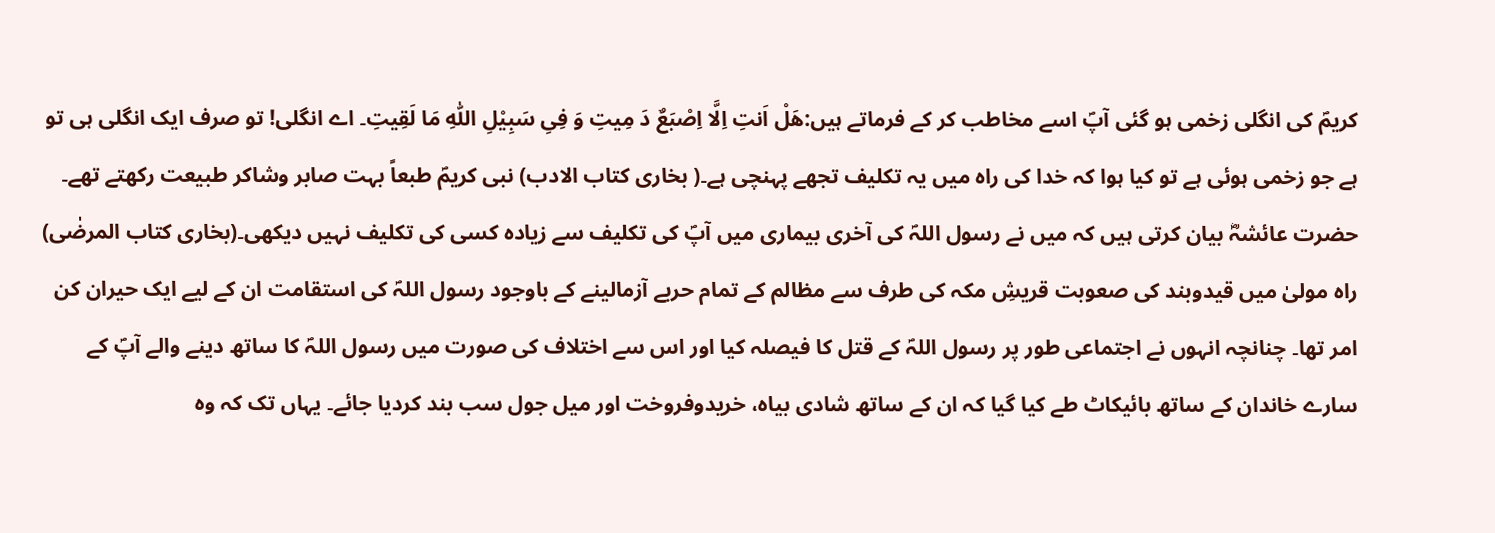کریمؐ کی انگلی زخمی ہو گئی آپؐ اسے مخاطب کر کے فرماتے ہیں:ھَلْ اَنتِ اِلَّا اِصْبَعٌ دَ مِیتِ وَ فِیِ سَبِیْلِ اللّٰہِ مَا لَقِیتِ۔ اے انگلی! تو صرف ایک انگلی ہی تو ہے جو زخمی ہوئی ہے تو کیا ہوا کہ خدا کی راہ میں یہ تکلیف تجھے پہنچی ہے۔( بخاری کتاب الادب) نبی کریمؐ طبعاً بہت صابر وشاکر طبیعت رکھتے تھے۔ حضرت عائشہؓ بیان کرتی ہیں کہ میں نے رسول اللہؐ کی آخری بیماری میں آپؐ کی تکلیف سے زیادہ کسی کی تکلیف نہیں دیکھی۔(بخاری کتاب المرضٰی) راہ مولیٰ میں قیدوبند کی صعوبت قریشِ مکہ کی طرف سے مظالم کے تمام حربے آزمالینے کے باوجود رسول اللہؐ کی استقامت ان کے لیے ایک حیران کن امر تھا۔ چنانچہ انہوں نے اجتماعی طور پر رسول اللہؐ کے قتل کا فیصلہ کیا اور اس سے اختلاف کی صورت میں رسول اللہؐ کا ساتھ دینے والے آپؐ کے سارے خاندان کے ساتھ بائیکاٹ طے کیا گیا کہ ان کے ساتھ شادی بیاہ، خریدوفروخت اور میل جول سب بند کردیا جائے۔ یہاں تک کہ وہ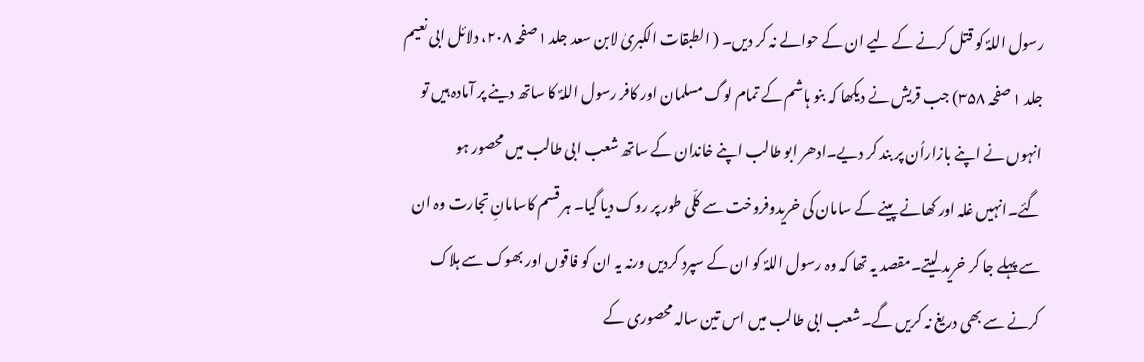رسول اللہؐ کو قتل کرنے کے لیے ان کے حوالے نہ کر دیں۔ ( الطبقات الکبریٰ لابن سعد جلد ۱صفحہ ۲۰۸، دلائل ابی نعیم جلد ۱ صفحہ ۳۵۸) جب قریش نے دیکھا کہ بنو ہاشم کے تمام لوگ مسلمان اور کافر رسول اللہؐ کا ساتھ دینے پر آمادہ ہیں تو انہوں نے اپنے بازاراُن پر بند کر دیے۔ادھر ابو طالب اپنے خاندان کے ساتھ شعب ابی طالب میں محصور ہو گئے۔انہیں غلہ اور کھانے پینے کے سامان کی خریدوفروخت سے کلّی طور پر روک دیا گیا۔ ہر قسم کاسامانِ تجارت وہ ان سے پہلے جا کر خرید لیتے۔مقصد یہ تھا کہ وہ رسول اللہؐ کو ان کے سپرد کردیں ورنہ یہ ان کو فاقوں اور بھوک سے ہلاک کرنے سے بھی دریغ نہ کریں گے۔شعب ابی طالب میں اس تین سالہ محصوری کے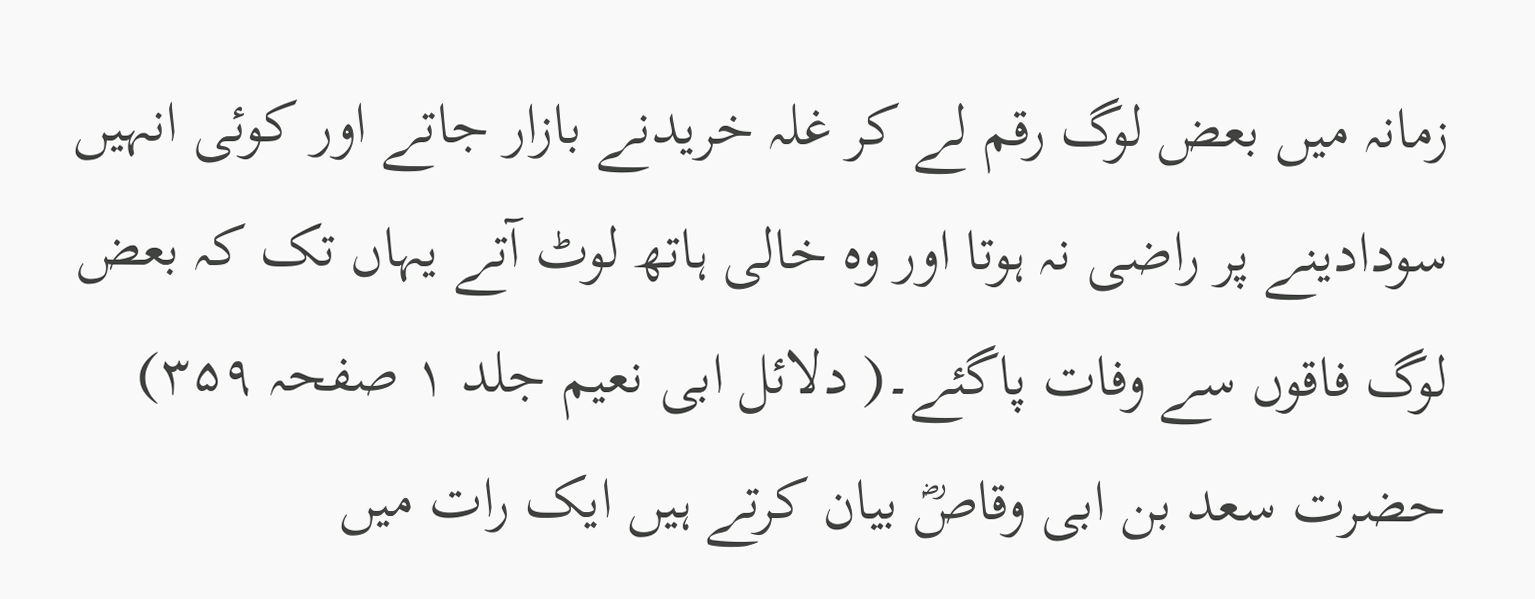زمانہ میں بعض لوگ رقم لے کر غلہ خریدنے بازار جاتے اور کوئی انہیں سودادینے پر راضی نہ ہوتا اور وہ خالی ہاتھ لوٹ آتے یہاں تک کہ بعض لوگ فاقوں سے وفات پاگئے۔( دلائل ابی نعیم جلد ۱ صفحہ ۳۵۹) حضرت سعد بن ابی وقاصؓ بیان کرتے ہیں ایک رات میں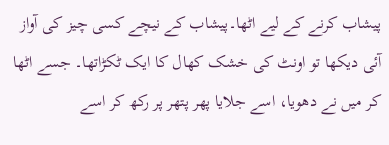پیشاب کرنے کے لیے اٹھا۔پیشاب کے نیچے کسی چیز کی آواز آئی دیکھا تو اونٹ کی خشک کھال کا ایک ٹکڑاتھا۔ جسے اٹھا کر میں نے دھویا، اسے جلایا پھر پتھر پر رکھ کر اسے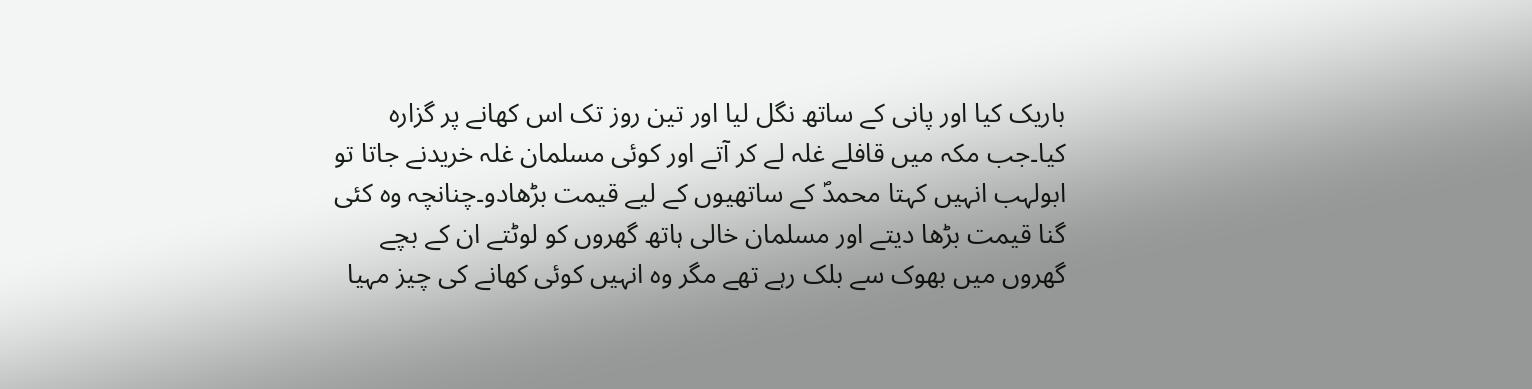باریک کیا اور پانی کے ساتھ نگل لیا اور تین روز تک اس کھانے پر گزارہ کیا۔جب مکہ میں قافلے غلہ لے کر آتے اور کوئی مسلمان غلہ خریدنے جاتا تو ابولہب انہیں کہتا محمدؐ کے ساتھیوں کے لیے قیمت بڑھادو۔چنانچہ وہ کئی گنا قیمت بڑھا دیتے اور مسلمان خالی ہاتھ گھروں کو لوٹتے ان کے بچے گھروں میں بھوک سے بلک رہے تھے مگر وہ انہیں کوئی کھانے کی چیز مہیا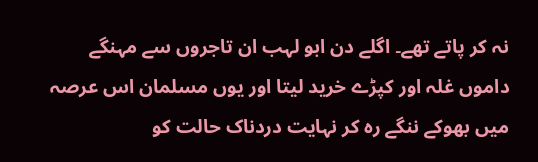نہ کر پاتے تھے۔ اگلے دن ابو لہب ان تاجروں سے مہنگے داموں غلہ اور کپڑے خرید لیتا اور یوں مسلمان اس عرصہ میں بھوکے ننگے رہ کر نہایت دردناک حالت کو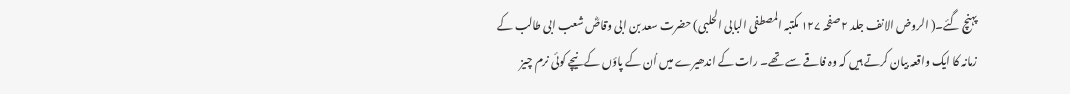پہنچ گئے۔( الروض الانف جلد ۲ صفحہ ۱۲۷ مکتبہ المصطفی البابی الحلبی) حضرت سعد بن ابی وقاصؓ شعب ابی طالب کے زمانہ کا ایک واقعہ بیان کرتے ہیں کہ وہ فاقے سے تھے۔ رات کے اندھیرے میں اُن کے پاؤں کے نیچے کوئی نرم چیز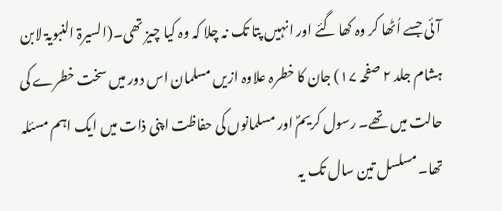آئی جسے اُٹھا کر وہ کھا گئے اور انہیں پتا تک نہ چلا کہ وہ کیا چیز تھی۔(السیرۃ النبویۃ لابن ہشام جلد ۲ صفحہ ۱۷) جان کا خطرہ علاوہ ازیں مسلمان اس دور میں سخت خطرے کی حالت میں تھے۔ رسول کریمؐ اور مسلمانوں کی حفاظت اپنی ذات میں ایک اہم مسئلہ تھا۔ مسلسل تین سال تک یہ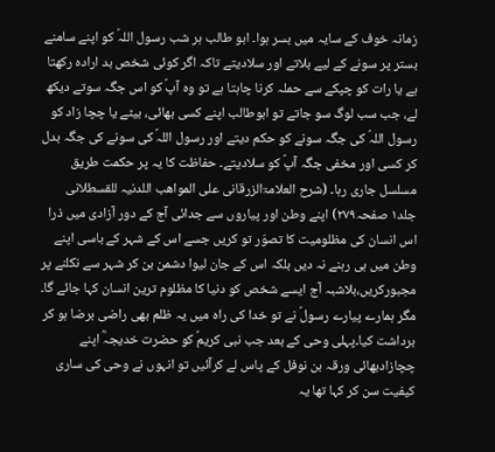زمانہ خوف کے سایہ میں بسر ہوا۔ ابو طالب ہر شب رسول اللہؐ کو اپنے سامنے بستر پر سونے کے لیے بلاتے اور سلادیتے تاکہ اگر کوئی شخص بد ارادہ رکھتا ہے یا رات کو چپکے سے حملہ کرنا چاہتا ہے تو وہ آپؐ کو اس جگہ سوتے دیکھ لے، جب سب لوگ سو جاتے تو ابوطالب اپنے کسی بھائی، بیٹے یا چچا زاد کو رسول اللہؐ کی جگہ سونے کو حکم دیتے اور رسول اللہؐ کی سونے کی جگہ بدل کر کسی اور مخفی جگہ آپؐ کو سلادیتے۔ حفاظت کا یہ پر حکمت طریق مسلسل جاری رہا۔ (شرح العلامۃالزرقانی علی المواھب اللدنیہ للقسطلانی جلد۱ صفحہ۲۷۹) اپنے وطن اور پیاروں سے جدائی آج کے دور آزادی میں ذرا اس انسان کی مظلومیت کا تصوّر تو کریں جسے اس کے شہر کے باسی اپنے وطن میں ہی رہنے نہ دیں بلکہ اس کے جان لیوا دشمن بن کر شہر سے نکلنے پر مجبورکریں،بلاشبہ آج ایسے شخص کو دنیا کا مظلوم ترین انسان کہا جائے گا۔ مگر ہمارے پیارے رسولؐ نے تو خدا کی راہ میں یہ ظلم بھی راضی برضا ہو کر برداشت کیا۔پہلی وحی کے بعد جب نبی کریمؐ کو حضرت خدیجہؓ اپنے چچازادبھائی ورقہ بن نوفل کے پاس لے کرآئیں تو انہوں نے وحی کی ساری کیفیت سن کر کہا تھا یہ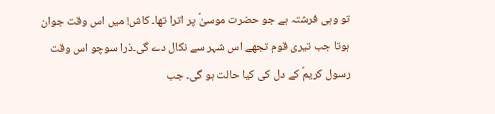تو وہی فرشتہ ہے جو حضرت موسیٰؑ پر اترا تھا۔ کاش! میں اس وقت جوان ہوتا جب تیری قوم تجھے اس شہر سے نکال دے گی۔ذرا سوچو اس وقت رسول کریمؐ کے دل کی کیا حالت ہو گی۔ جب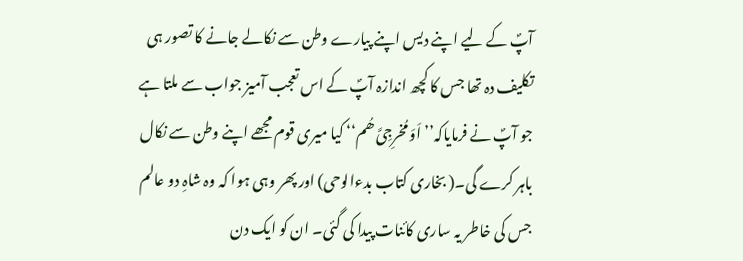آپؐ کے لیے اپنے دیس اپنے پیارے وطن سے نکالے جانے کا تصور ہی تکلیف دہ تھا جس کا کچھ اندازہ آپؐ کے اس تعجب آمیز جواب سے ملتا ہے جو آپؐ نے فرمایاکہ’’اَوَ مُخرِجِیَّ ھُم‘‘ کیا میری قوم مجھے اپنے وطن سے نکال باہر کرے گی۔( بخاری کتاب بدءالوحی) اور پھر وہی ہوا کہ وہ شاہِ دو عالم جس کی خاطر یہ ساری کائنات پیدا کی گئی۔ ان کو ایک دن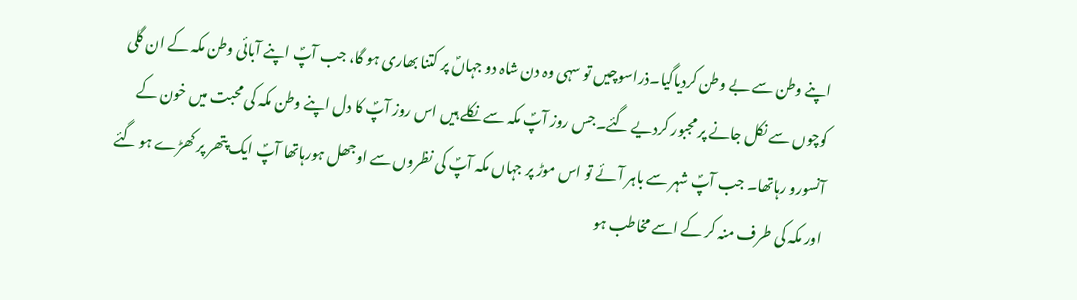اپنے وطن سے بے وطن کردیاگیا۔ذراسوچیں تو سہی وہ دن شاہ دو جہاںؐ پر کتنا بھاری ہو گا، جب آپؐ اپنے آبائی وطن مکہ کے ان گلی کوچوں سے نکل جانے پر مجبور کردیے گئے۔جس روز آپؐ مکہ سے نکلے ہیں اس روز آپؐ کا دل اپنے وطن مکہ کی محبت میں خون کے آنسورو رہاتھا۔ جب آپؐ شہر سے باہر آئے تو اس موڑ پر جہاں مکہ آپؐ کی نظروں سے اوجھل ہورہاتھا آپؐ ایک پتھر پر کھڑے ہو گئے اور مکہ کی طرف منہ کر کے اسے مخاطب ہو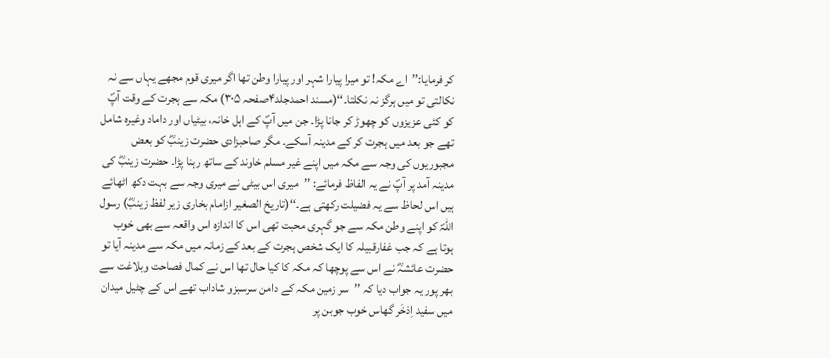کر فرمایا:’’اے مکہ! تو میرا پیارا شہر اور پیارا وطن تھا اگر میری قوم مجھے یہاں سے نہ نکالتی تو میں ہرگز نہ نکلتا۔‘‘(مسند احمدجلد۴صفحہ ۳۰۵) مکہ سے ہجرت کے وقت آپؐ کو کئی عزیزوں کو چھوڑ کر جانا پڑا۔ جن میں آپؐ کے اہل خانہ، بیٹیاں اور داماد وغیرہ شامل تھے جو بعد میں ہجرت کر کے مدینہ آسکے۔ مگر صاحبزادی حضرت زینبؓ کو بعض مجبوریوں کی وجہ سے مکہ میں اپنے غیر مسلم خاوند کے ساتھ رہنا پڑا۔ حضرت زینبؓ کی مدینہ آمد پر آپؐ نے یہ الفاظ فرمائے: ’’میری اس بیٹی نے میری وجہ سے بہت دکھ اٹھائے ہیں اس لحاظ سے یہ فضیلت رکھتی ہے۔‘‘(تاریخ الصغیر ازامام بخاری زیر لفظ زینبؓ) رسول اللہؐ کو اپنے وطن مکہ سے جو گہری محبت تھی اس کا اندازہ اس واقعہ سے بھی خوب ہوتا ہے کہ جب غفارقبیلہ کا ایک شخص ہجرت کے بعد کے زمانہ میں مکہ سے مدینہ آیا تو حضرت عائشہؓ نے اس سے پوچھا کہ مکہ کا کیا حال تھا اس نے کمال فصاحت وبلاغت سے بھر پور یہ جواب دیا کہ ’’سر زمین مکہ کے دامن سرسبزو شاداب تھے اس کے چٹیل میدان میں سفید اِذخَر گھاس خوب جوبن پر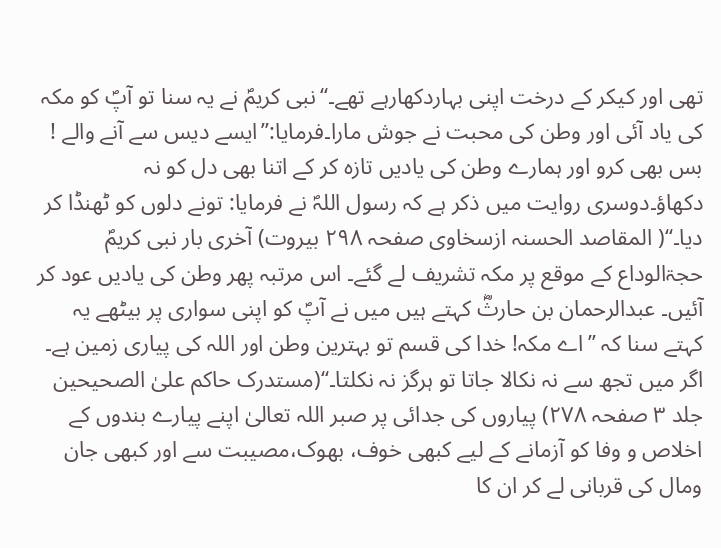تھی اور کیکر کے درخت اپنی بہاردکھارہے تھے۔‘‘نبی کریمؐ نے یہ سنا تو آپؐ کو مکہ کی یاد آئی اور وطن کی محبت نے جوش مارا۔فرمایا:’’ایسے دیس سے آنے والے ! بس بھی کرو اور ہمارے وطن کی یادیں تازہ کر کے اتنا بھی دل کو نہ دکھاؤ۔دوسری روایت میں ذکر ہے کہ رسول اللہؐ نے فرمایا: تونے دلوں کو ٹھنڈا کر دیا۔‘‘( المقاصد الحسنہ ازسخاوی صفحہ ۲۹۸ بیروت) آخری بار نبی کریمؐ حجۃالوداع کے موقع پر مکہ تشریف لے گئے۔ اس مرتبہ پھر وطن کی یادیں عود کر آئیں۔ عبدالرحمان بن حارثؓ کہتے ہیں میں نے آپؐ کو اپنی سواری پر بیٹھے یہ کہتے سنا کہ ’’اے مکہ! خدا کی قسم تو بہترین وطن اور اللہ کی پیاری زمین ہے۔ اگر میں تجھ سے نہ نکالا جاتا تو ہرگز نہ نکلتا۔‘‘(مستدرک حاکم علیٰ الصحیحین جلد ۳ صفحہ ۲۷۸) پیاروں کی جدائی پر صبر اللہ تعالیٰ اپنے پیارے بندوں کے اخلاص و وفا کو آزمانے کے لیے کبھی خوف، بھوک،مصیبت سے اور کبھی جان ومال کی قربانی لے کر ان کا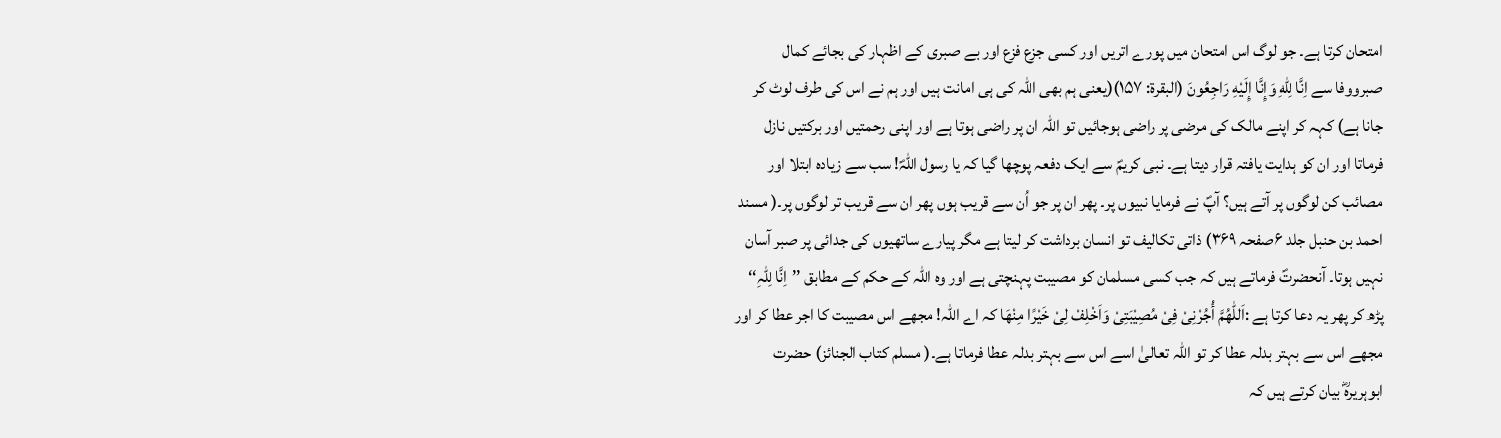امتحان کرتا ہے۔ جو لوگ اس امتحان میں پورے اتریں اور کسی جزع فزع اور بے صبری کے اظہار کی بجائے کمال صبرووفا سے اِنَّا لِلّٰهِ وَإِنَّا إِلَيْهِ رَاجِعُونَ (البقرة: ۱۵۷)(یعنی ہم بھی اللہ کی ہی امانت ہیں اور ہم نے اس کی طرف لوٹ کر جانا ہے) کہہ کر اپنے مالک کی مرضی پر راضی ہوجائیں تو اللہ ان پر راضی ہوتا ہے اور اپنی رحمتیں اور برکتیں نازل فرماتا اور ان کو ہدایت یافتہ قرار دیتا ہے۔ نبی کریمؐ سے ایک دفعہ پوچھا گیا کہ یا رسول اللہؐ! سب سے زیادہ ابتلا اور مصائب کن لوگوں پر آتے ہیں؟ آپؐ نے فرمایا نبیوں پر۔ پھر ان پر جو اُن سے قریب ہوں پھر ان سے قریب تر لوگوں پر۔( مسند احمد بن حنبل جلد ۶صفحہ ۳۶۹) ذاتی تکالیف تو انسان برداشت کر لیتا ہے مگر پیارے ساتھیوں کی جدائی پر صبر آسان نہیں ہوتا۔ آنحضرتؐ فرماتے ہیں کہ جب کسی مسلمان کو مصیبت پہنچتی ہے اور وہ اللہ کے حکم کے مطابق ’’اِنَّا لِلّٰہِ‘‘ پڑھ کر پھر یہ دعا کرتا ہے :اَللّٰھُمَّ أُجُرْنِیْ فِیْ مُصِیْبَتِیْ وَاَخْلِفْ لِیْ خَیْرًا مِنْھَا کہ اے اللہ! مجھے اس مصیبت کا اجر عطا کر اور مجھے اس سے بہتر بدلہ عطا کر تو اللہ تعالیٰ اسے اس سے بہتر بدلہ عطا فرماتا ہے۔( مسلم کتاب الجنائز) حضرت ابوہریرہؓ بیان کرتے ہیں کہ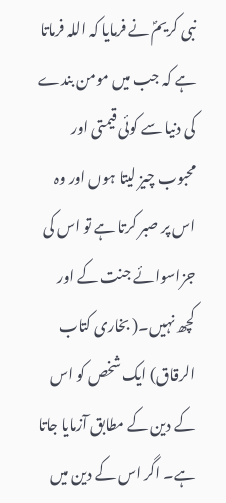نبی کریمؐ نے فرمایا کہ اللہ فرماتا ہے کہ جب میں مومن بندے کی دنیا سے کوئی قیمتی اور محبوب چیز لیتا ہوں اور وہ اس پر صبر کرتا ہے تو اس کی جزاسوائے جنت کے اور کچھ نہیں۔( بخاری کتاب الرقاق) ایک شخص کو اس کے دین کے مطابق آزمایا جاتا ہے۔ اگر اس کے دین میں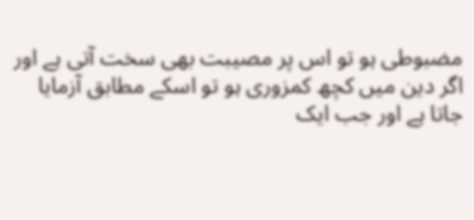مضبوطی ہو تو اس پر مصیبت بھی سخت آتی ہے اور اگر دین میں کچھ کمزوری ہو تو اسکے مطابق آزمایا جاتا ہے اور جب ایک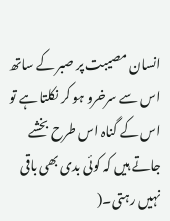انسان مصیبت پر صبر کے ساتھ اس سے سرخرو ہو کر نکلتا ہے تو اس کے گناہ اس طرح بخشے جاتے ہیں کہ کوئی بدی بھی باقی نہیں رہتی۔(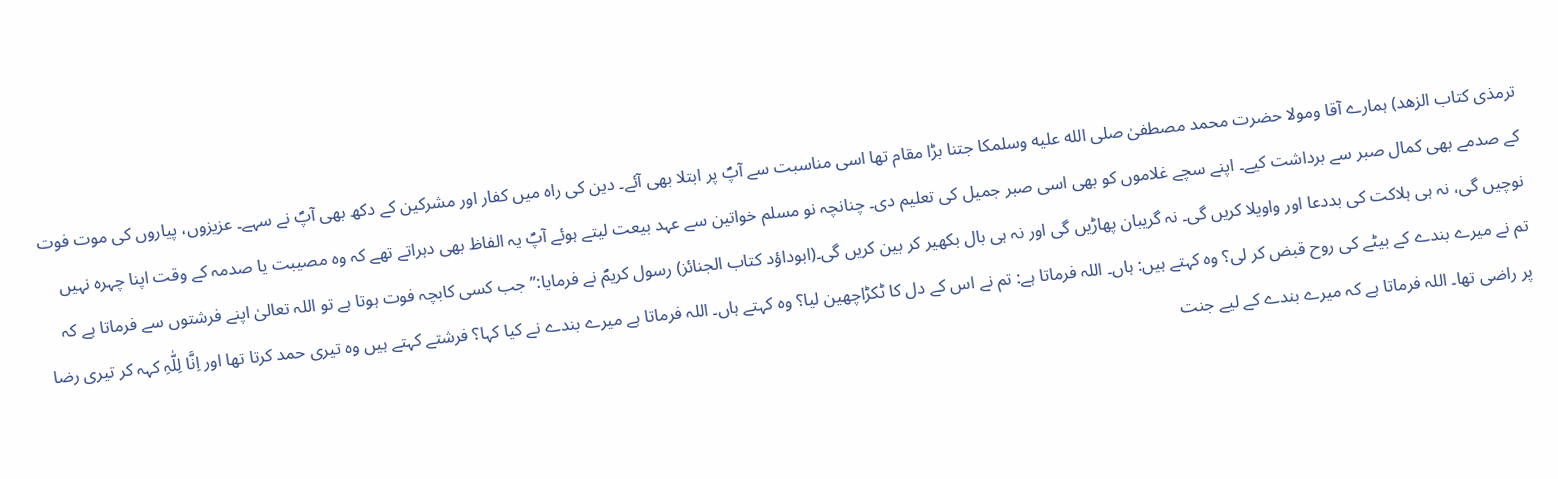ترمذی کتاب الزھد) ہمارے آقا ومولا حضرت محمد مصطفیٰ صلى الله عليه وسلمکا جتنا بڑا مقام تھا اسی مناسبت سے آپؐ پر ابتلا بھی آئے۔ دین کی راہ میں کفار اور مشرکین کے دکھ بھی آپؐ نے سہے۔ عزیزوں، پیاروں کی موت فوت کے صدمے بھی کمال صبر سے برداشت کیے۔ اپنے سچے غلاموں کو بھی اسی صبر جمیل کی تعلیم دی۔ چنانچہ نو مسلم خواتین سے عہد بیعت لیتے ہوئے آپؐ یہ الفاظ بھی دہراتے تھے کہ وہ مصیبت یا صدمہ کے وقت اپنا چہرہ نہیں نوچیں گی، نہ ہی ہلاکت کی بددعا اور واویلا کریں گی۔ نہ گریبان پھاڑیں گی اور نہ ہی بال بکھیر کر بین کریں گی۔(ابوداؤد کتاب الجنائز) رسول کریمؐ نے فرمایا:’’جب کسی کابچہ فوت ہوتا ہے تو اللہ تعالیٰ اپنے فرشتوں سے فرماتا ہے کہ تم نے میرے بندے کے بیٹے کی روح قبض کر لی؟ وہ کہتے ہیں: ہاں۔ اللہ فرماتا ہے: تم نے اس کے دل کا ٹکڑاچھین لیا؟ وہ کہتے ہاں۔ اللہ فرماتا ہے میرے بندے نے کیا کہا؟ فرشتے کہتے ہیں وہ تیری حمد کرتا تھا اور اِنَّا لِلّٰہِ کہہ کر تیری رضا پر راضی تھا۔ اللہ فرماتا ہے کہ میرے بندے کے لیے جنت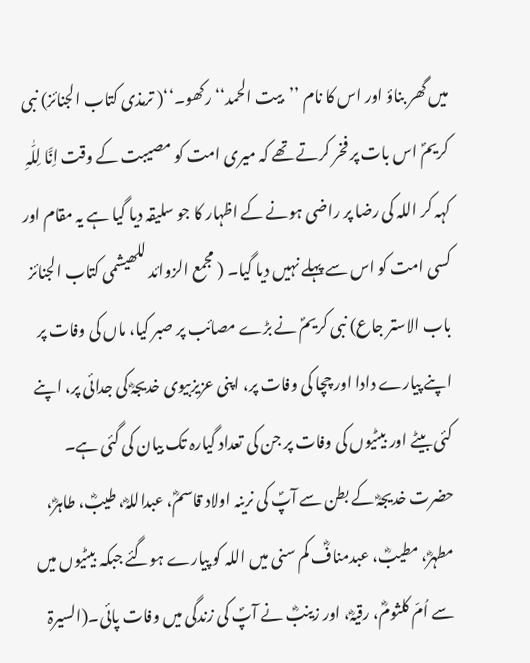میں گھر بناؤ اور اس کا نام ’’بیت الحمد‘‘رکھو۔‘‘( ترمذی کتاب الجنائز) نبی کریمؐ اس بات پر فخر کرتے تھے کہ میری امت کو مصیبت کے وقت اِنَّا لِلّٰہِ کہہ کر اللہ کی رضا پر راضی ہونے کے اظہار کا جو سلیقہ دیا گیا ہے یہ مقام اور کسی امت کو اس سے پہلے نہیں دیا گیا۔ ( مجمع الزوائد للھیشمی کتاب الجنائز باب الاستر جاع) نبی کریمؐ نے بڑے مصائب پر صبر کیا، ماں کی وفات پر اپنے پیارے دادا اور چچا کی وفات پر، اپنی عزیزبیوی خدیجہؓ کی جدائی پر، اپنے کئی بیٹے اور بیٹیوں کی وفات پر جن کی تعداد گیارہ تک بیان کی گئی ہے۔ حضرت خدیجہؓ کے بطن سے آپؐ کی نرینہ اولاد قاسمؓ، عبداللہؓ، طیبؓ، طاہرؓ، مطہرؓ، مطیبؓ، عبدمنافؓ کم سنی میں اللہ کو پیارے ہوگئے جبکہ بیٹیوں میں سے اُمّ کلثومؓ، رقیہؓ، اور زینبؓ نے آپؐ کی زندگی میں وفات پائی۔(السیرۃ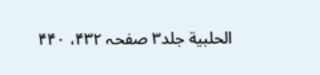الحلبیة جلد۳ صفحہ ۴۳۲، ۴۴۰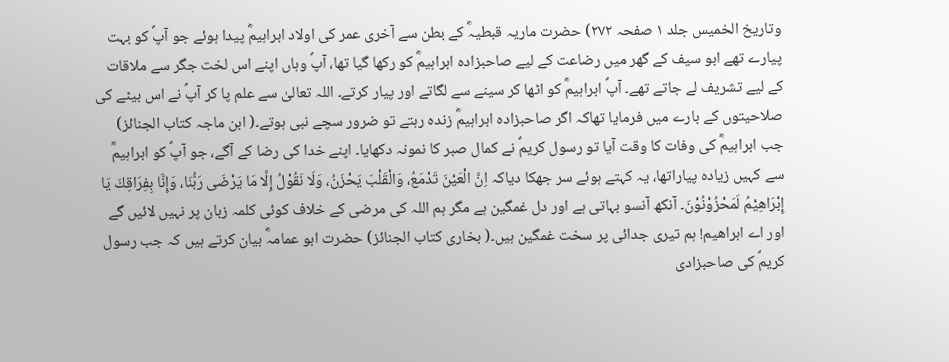وتاریخ الخمیس جلد ۱ صفحہ ۲۷۲) حضرت ماریہ قبطیہؓ کے بطن سے آخری عمر کی اولاد ابراہیمؓ پیدا ہوئے جو آپؐ کو بہت پیارے تھے ابو سیف کے گھر میں رضاعت کے لیے صاحبزادہ ابراہیمؓ کو رکھا گیا تھا، آپؐ وہاں اپنے اس لخت جگر سے ملاقات کے لیے تشریف لے جاتے تھے۔ آپؐ ابراہیمؓ کو اٹھا کر سینے سے لگاتے اور پیار کرتے۔ اللہ تعالیٰ سے علم پا کر آپؐ نے اس بیٹے کی صلاحیتوں کے بارے میں فرمایا تھاکہ اگر صاحبزادہ ابراہیمؓ زندہ رہتے تو ضرور سچے نبی ہوتے۔( ابن ماجہ کتاب الجنائز) جب ابراہیمؓ کی وفات کا وقت آیا تو رسول کریمؐ نے کمال صبر کا نمونہ دکھایا۔ اپنے خدا کی رضا کے آگے، جو آپؐ کو ابراہیمؓ سے کہیں زیادہ پیاراتھا، یہ کہتے ہوئے سر جھکا دیاکہ اِنَّ الْعَيْنَ تَدْمَعُ، وَالْقَلْبَ يَحْزَنُ، وَلَا نَقُوْلُ إِلَّا مَا يَرْضَى رَبُّنَا، وَإِنَّا بِفِرَاقِكَ يَا إِبْرَاهِيْمُ لَمَحْزُوْنُوْنَ۔ آنکھ آنسو بہاتی ہے اور دل غمگین ہے مگر ہم اللہ کی مرضی کے خلاف کوئی کلمہ زبان پر نہیں لائیں گے اور اے ابراھیم! ہم تیری جدائی پر سخت غمگین ہیں۔( بخاری کتاب الجنائز) حضرت ابو عمامہؓ بیان کرتے ہیں کہ جب رسول کریمؐ کی صاحبزادی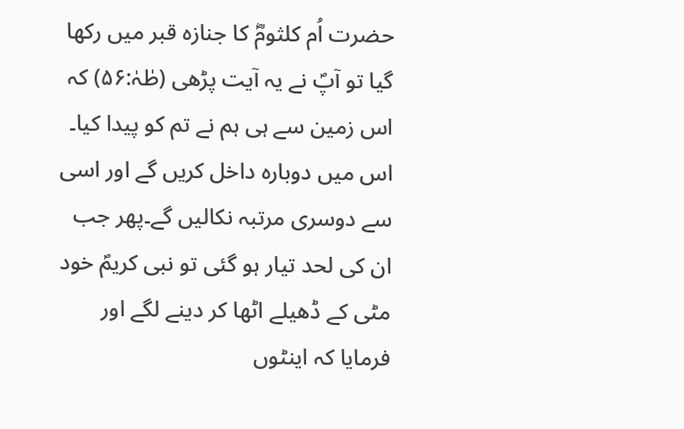حضرت اُم کلثومؓ کا جنازہ قبر میں رکھا گیا تو آپؐ نے یہ آیت پڑھی (طٰہٰ:۵۶) کہ اس زمین سے ہی ہم نے تم کو پیدا کیا۔ اس میں دوبارہ داخل کریں گے اور اسی سے دوسری مرتبہ نکالیں گے۔پھر جب ان کی لحد تیار ہو گئی تو نبی کریمؐ خود مٹی کے ڈھیلے اٹھا کر دینے لگے اور فرمایا کہ اینٹوں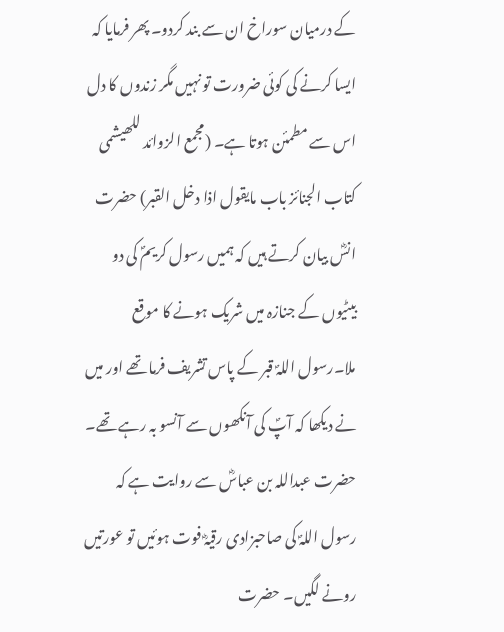کے درمیان سوراخ ان سے بند کردو۔ پھر فرمایا کہ ایسا کرنے کی کوئی ضرورت تو نہیں مگر زندوں کا دل اس سے مطمئن ہوتا ہے۔ (مجمع الزوائد للھیشمی کتاب الجنائز باب مایقول اذا دخل القبر) حضرت انسؓ بیان کرتے ہیں کہ ہمیں رسول کریمؐ کی دو بیٹیوں کے جنازہ میں شریک ہونے کا موقع ملا۔رسول اللہؐ قبر کے پاس تشریف فرما تھے اور میں نے دیکھا کہ آپؐ کی آنکھوں سے آنسو بہ رہے تھے۔ حضرت عبداللہ بن عباسؓ سے روایت ہے کہ رسول اللہؐ کی صاحبزادی رقیہؓ فوت ہوئیں تو عورتیں رونے لگیں۔ حضرت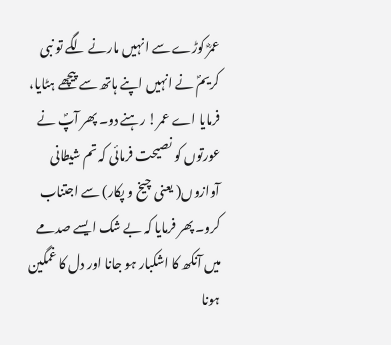عمرؓ کوڑے سے انہیں مارنے لگے تو نبی کریمؐ نے انہیں اپنے ہاتھ سے پیچھے ہٹایا، فرمایا اے عمر! رہنے دو۔ پھر آپؐ نے عورتوں کو نصیحت فرمائی کہ تم شیطانی آوازوں( یعنی چیخ و پکار) سے اجتناب کرو۔ پھر فرمایا کہ بے شک ایسے صدمے میں آنکھ کا اشکبار ہو جانا اور دل کا غمگین ہونا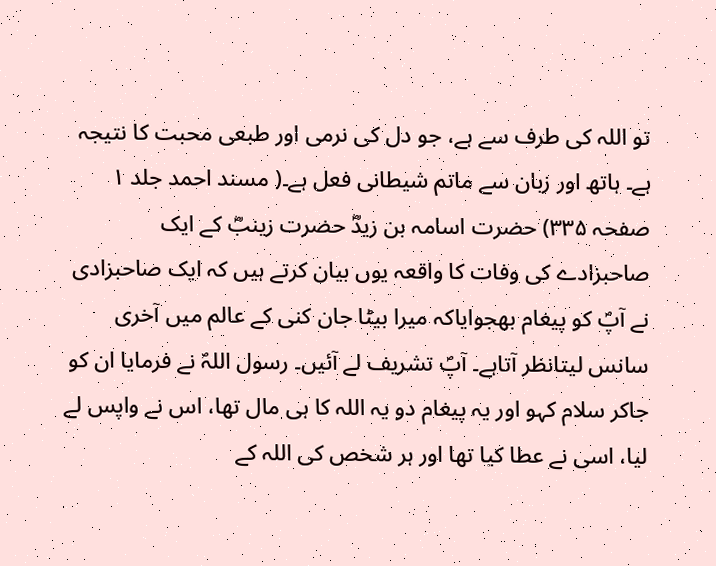تو اللہ کی طرف سے ہے، جو دل کی نرمی اور طبعی محبت کا نتیجہ ہے۔ ہاتھ اور زبان سے ماتم شیطانی فعل ہے۔( مسند احمد جلد ۱ صفحہ ۳۳۵) حضرت اسامہ بن زیدؓ حضرت زینبؓ کے ایک صاحبزادے کی وفات کا واقعہ یوں بیان کرتے ہیں کہ ایک صاحبزادی نے آپؐ کو پیغام بھجوایاکہ میرا بیٹا جان کنی کے عالم میں آخری سانس لیتانظر آتاہے۔ آپؐ تشریف لے آئیں۔ رسول اللہؐ نے فرمایا ان کو جاکر سلام کہو اور یہ پیغام دو یہ اللہ کا ہی مال تھا، اس نے واپس لے لیا، اسی نے عطا کیا تھا اور ہر شخص کی اللہ کے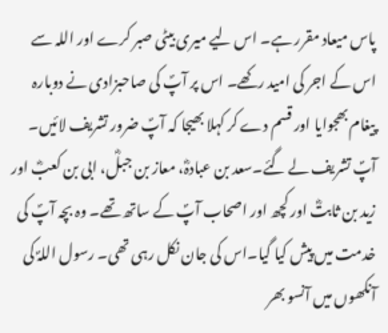پاس میعاد مقرر ہے۔ اس لیے میری بیٹی صبر کرے اور اللہ سے اس کے اجر کی امید رکھے۔ اس پر آپؐ کی صاحبزادی نے دوبارہ پیغام بھجوایا اور قسم دے کر کہلا بھیجا کہ آپؐ ضرور تشریف لائیں۔ آپؐ تشریف لے گئے۔سعد بن عبادہؓ، معاز بن جبلؓ، ابی بن کعبؓ اور زید بن ثابتؓ اور کچھ اور اصحاب آپؐ کے ساتھ تھے۔ وہ بچہ آپؐ کی خدمت میں پیش کیا گیا۔اس کی جان نکل رہی تھی۔ رسول اللہؐ کی آنکھوں میں آنسو بھر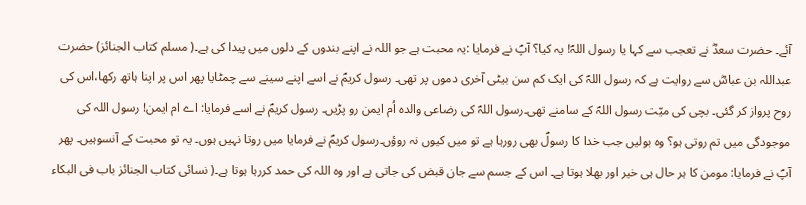آئے۔ حضرت سعدؓ نے تعجب سے کہا یا رسول اللہؐ! یہ کیا؟ آپؐ نے فرمایا :یہ محبت ہے جو اللہ نے اپنے بندوں کے دلوں میں پیدا کی ہے۔( مسلم کتاب الجنائز) حضرت عبداللہ بن عباسؓ سے روایت ہے کہ رسول اللہؐ کی ایک کم سن بیٹی آخری دموں پر تھی۔ رسول کریمؐ نے اسے اپنے سینے سے چمٹایا پھر اس پر اپنا ہاتھ رکھا،اس کی روح پرواز کر گئی۔ بچی کی میّت رسول اللہؐ کے سامنے تھی۔رسول اللہؐ کی رضاعی والدہ اُم ایمن رو پڑیں۔ رسول کریمؐ نے اسے فرمایا: اے ام ایمن! رسول اللہ کی موجودگی میں تم روتی ہو؟ وہ بولیں جب خدا کا رسولؐ بھی رورہا ہے تو میں کیوں نہ روؤں۔رسول کریمؐ نے فرمایا میں روتا نہیں ہوں۔ یہ تو محبت کے آنسوہیں۔ پھر آپؐ نے فرمایا: مومن کا ہر حال ہی خیر اور بھلا ہوتا ہے۔ اس کے جسم سے جان قبض کی جاتی ہے اور وہ اللہ کی حمد کررہا ہوتا ہے۔( نسائی کتاب الجنائز باب فی البکاء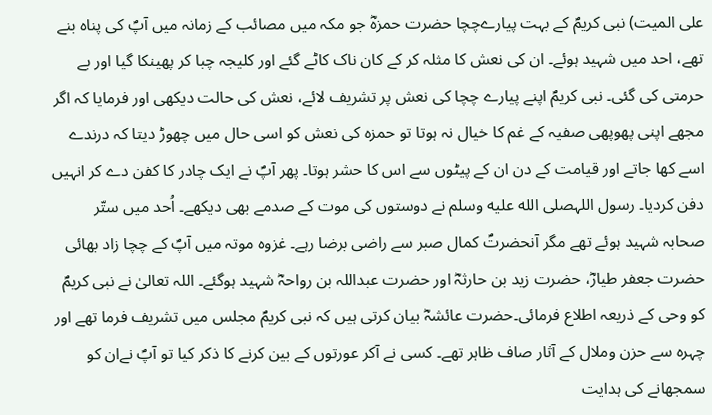علی المیت) نبی کریمؐ کے بہت پیارےچچا حضرت حمزہؓ جو مکہ میں مصائب کے زمانہ میں آپؐ کی پناہ بنے تھے، احد میں شہید ہوئے۔ ان کی نعش کا مثلہ کر کے کان ناک کاٹے گئے اور کلیجہ چبا کر پھینکا گیا اور بے حرمتی کی گئی۔ نبی کریمؐ اپنے پیارے چچا کی نعش پر تشریف لائے، نعش کی حالت دیکھی اور فرمایا کہ اگر مجھے اپنی پھوپھی صفیہ کے غم کا خیال نہ ہوتا تو حمزہ کی نعش کو اسی حال میں چھوڑ دیتا کہ درندے اسے کھا جاتے اور قیامت کے دن ان کے پیٹوں سے اس کا حشر ہوتا۔ پھر آپؐ نے ایک چادر کا کفن دے کر انہیں دفن کردیا۔ رسول اللہصلى الله عليه وسلم نے دوستوں کی موت کے صدمے بھی دیکھے۔ اُحد میں ستّر صحابہ شہید ہوئے تھے مگر آنحضرتؐ کمال صبر سے راضی برضا رہے۔ غزوہ موتہ میں آپؐ کے چچا زاد بھائی حضرت جعفر طیارؓ، حضرت زید بن حارثہؓ اور حضرت عبداللہ بن رواحہؓ شہید ہوگئے۔ اللہ تعالیٰ نے نبی کریمؐ کو وحی کے ذریعہ اطلاع فرمائی۔حضرت عائشہؓ بیان کرتی ہیں کہ نبی کریمؐ مجلس میں تشریف فرما تھے اور چہرہ سے حزن وملال کے آثار صاف ظاہر تھے۔ کسی نے آکر عورتوں کے بین کرنے کا ذکر کیا تو آپؐ نےان کو سمجھانے کی ہدایت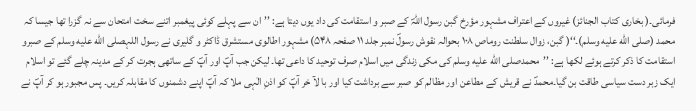فرمائی۔( بخاری کتاب الجنائز) غیروں کے اعتراف مشہور مؤرخ گبن رسول اللہؐ کے صبر و استقامت کی داد یوں دیتا ہے: ’’ان سے پہلے کوئی پیغمبر اتنے سخت امتحان سے نہ گزرا تھا جیسا کہ محمد (صلى الله عليه وسلم)۔‘‘( گبن، زوال سلطنت روماص ۱۰۸ بحوالہ نقوش رسولؐ نمبر جلد ۱۱ صفحہ ۵۴۸) مشہور اطالوی مستشرق ڈاکٹر و گلیری نے رسول اللہصلى الله عليه وسلم کے صبرو استقامت کا ذکر کرتے ہوئے لکھا ہے: ’’محمدصلى الله عليه وسلم کی مکی زندگی میں اسلام صرف توحید کا داعی تھا۔ لیکن جب آپؐ اور آپؐ کے ساتھی ہجرت کر کے مدینہ چلے گئے تو اسلام ایک زبر دست سیاسی طاقت بن گیا۔محمدؐ نے قریش کے مطاعن اور مظالم کو صبر سے برداشت کیا اور با لآ خر آپؐ کو اذنِ الٰہی ملا کہ آپؐ اپنے دشمنوں کا مقابلہ کریں۔ پس مجبور ہو کر آپؐ نے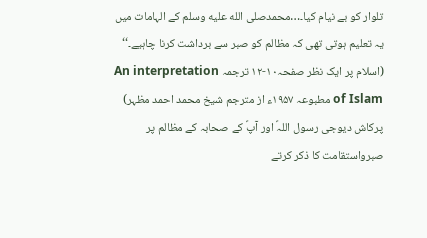تلوار کو بے نیام کیا۔…محمدصلى الله عليه وسلم کے الہامات میں یہ تعلیم ہوتی تھی کہ مظالم کو صبر سے برداشت کرنا چاہیے۔‘‘ (اسلام پر ایک نظر صفحہ۱۰-۱۲ ترجمہ An interpretation of Islam مطبوعہ ۱۹۵۷ء از مترجم شیخ محمد احمد مظہر) پرکاش دیوجی رسول اللہؐ اور آپؐ کے صحابہ کے مظالم پر صبرواستقامت کا ذکر کرتے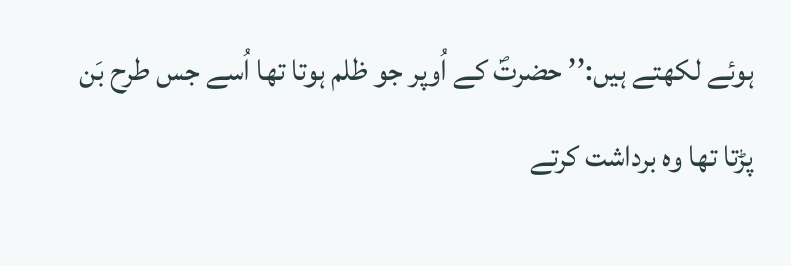ہوئے لکھتے ہیں:’’ حضرتؐ کے اُوپر جو ظلم ہوتا تھا اُسے جس طرح بَن پڑتا تھا وہ برداشت کرتے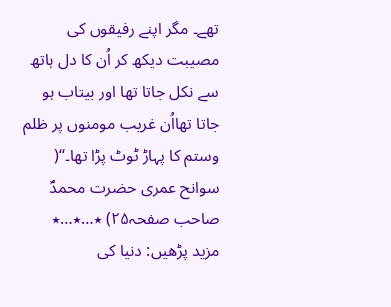تھے۔ مگر اپنے رفیقوں کی مصیبت دیکھ کر اُن کا دل ہاتھ سے نکل جاتا تھا اور بیتاب ہو جاتا تھااُن غریب مومنوں پر ظلم وستم کا پہاڑ ٹوٹ پڑا تھا۔‘‘( سوانح عمری حضرت محمدؐ صاحب صفحہ۲۵) ٭…٭…٭ مزید پڑھیں: دنیا کی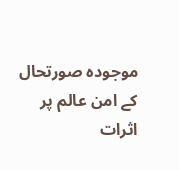موجودہ صورتحال کے امن عالم پر اثرات